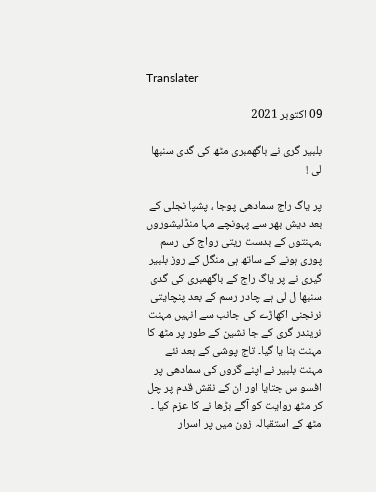Translater

09 اکتوبر 2021

بلبیر گری نے باگھمبری مٹھ کی گدی سنبھا لی !

پر یاگ راج سمادھی پوجا ، پشپا نجلی کے بعد دیش بھر سے پہونچے مہا منڈلیشوروں ،مہنتوں کے بدست ریتی رواج کی رسم پوری ہونے کے ساتھ ہی منگل کے روز بلبیر گیری نے پر یاگ راج کے باگھمبری کی گدی سنبھا ل لی ہے چادر رسم کے بعد پنچایتی نرنجنی اکھاڑے کی جانب سے انہیں مہنت نریندر گری کے جا نشین کے طور پر مٹھ کا مہنت بنا یا گیا۔ تاج پوشی کے بعد نئے مہنت بلبیر نے اپنے گروں کی سمادھی پر افسو س جتایا اور ان کے نقش قدم پر چل کر مٹھ روایت کو آگے بڑھا نے کا عزم کیا ۔ مٹھ کے استقبالہ زون میں پر اسرار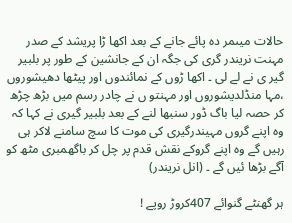حالات میںمر دہ پائے جانے کے بعد اکھا ڑا پریشد کے صدر مہنت نریندر گری کی جگہ ان کے جانشین کے طور پر بلبیر گیر ی نے لے لی ۔ اکھا ڑوں کے نمائندوں اور پیٹھا دھیشوروں ،مہا منڈلدیشوروں اور مہنتو ں نے چادر رسم میں بڑھ چڑھ کر حصہ لیا باگ ڈور سنبھا لنے کے بعد بلبیر گیری نے کہا کہ وہ اپنے گروں مہیندرگیری کی موت کا سچ سامنے لاکر ہی رہیں گے وہ اپنے گروکے نقش قدم پر چل کر باگھمبری مٹھ کو آگے بڑھا ئیں گے ۔ (انل نریندر)

ہر گھنٹے گنوائے 407کروڑ روپے !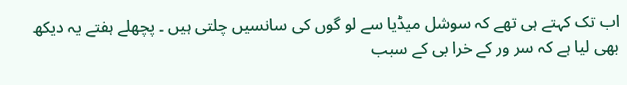اب تک کہتے ہی تھے کہ سوشل میڈیا سے لو گوں کی سانسیں چلتی ہیں ۔ پچھلے ہفتے یہ دیکھ بھی لیا ہے کہ سر ور کے خرا بی کے سبب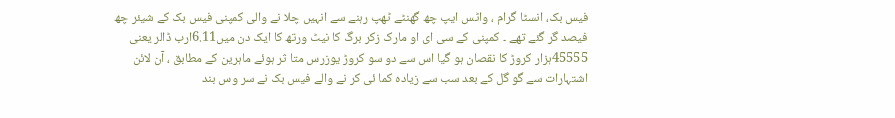فیس بک، انسٹا گرام ، واٹس ایپ چھ گھنٹے ٹھپ رہنے سے انہیں چلا نے والی کمپنی فیس بک کے شیئر چھ فیصد گر گئے تھے ۔ کمپنی کے سی ای او مارک زکر برگ کا نیٹ ورتھ کا ایک دن میں6.11ارب ڈالر یعنی 45555ہزار کروڑ کا نقصان ہو گیا اس سے دو سو کروڑ یوزرس متا ثر ہوئے ماہرین کے مطابق ، آن لائن اشتہارات سے گو گل کے بعد سب سے زیادہ کما ئی کر نے والے فیس بک نے سر وس بند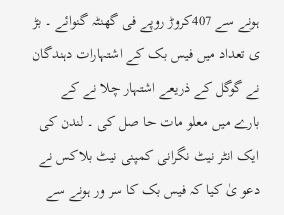ہونے سے 407کروڑ روپے فی گھنٹہ گنوائے ۔ بڑ ی تعداد میں فیس بک کے اشتہارات دہندگان نے گوگل کے ذریعے اشتہار چلا نے کے بارے میں معلو مات حا صل کی ۔ لندن کی ایک انٹر نیٹ نگرانی کمپنی نیٹ بلاکس نے دعو یٰ کیا کہ فیس بک کا سر ور ہونے سے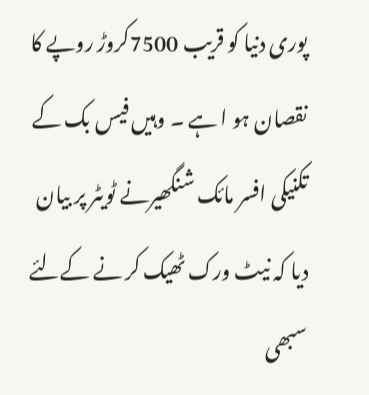پوری دنیا کو قریب 7500کروڑ روپے کا نقصان ہو ا ہے ۔ وہیں فیس بک کے تکنیکی افسر مائک شنگھیرنے ٹویٹر پر بیان دیا کہ نیٹ ورک ٹھیک کر نے کےلئے سبھی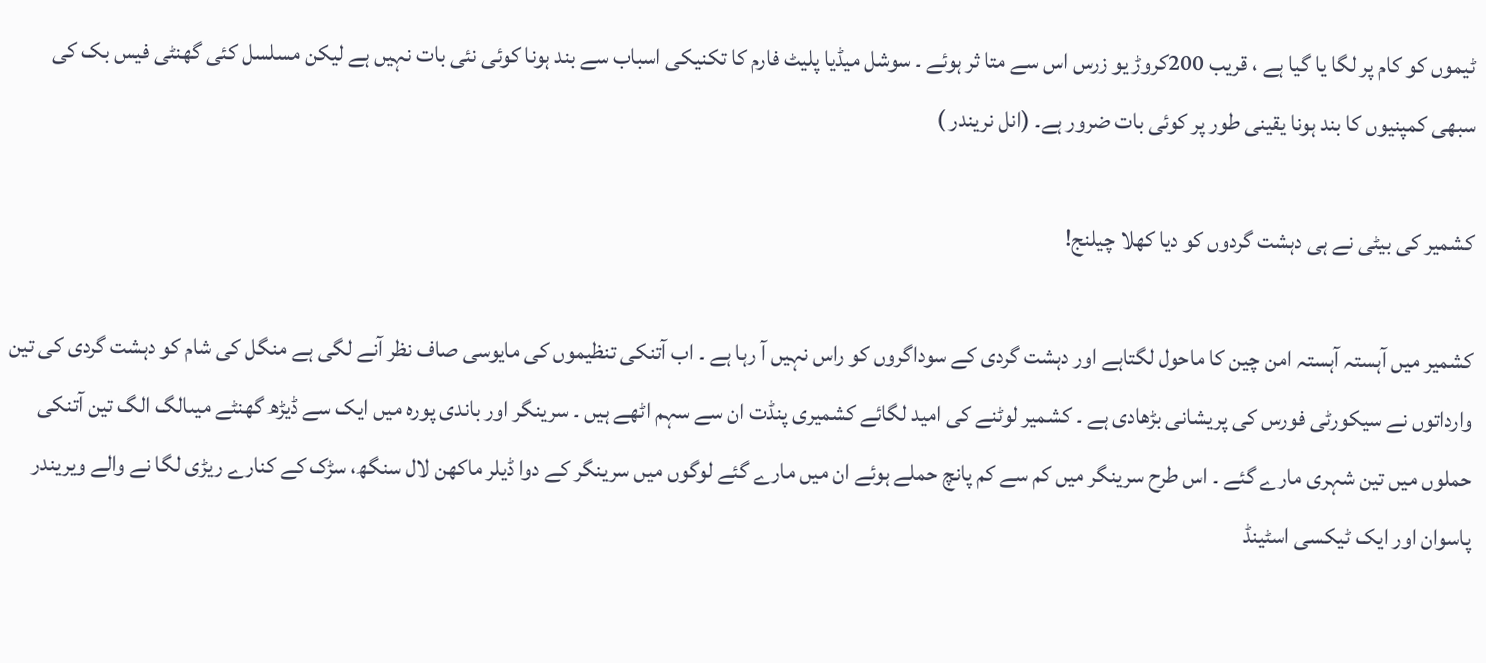ٹیموں کو کام پر لگا یا گیا ہے ، قریب 200کروڑ یو زرس اس سے متا ثر ہوئے ۔ سوشل میڈیا پلیٹ فارم کا تکنیکی اسباب سے بند ہونا کوئی نئی بات نہیں ہے لیکن مسلسل کئی گھنٹی فیس بک کی سبھی کمپنیوں کا بند ہونا یقینی طور پر کوئی بات ضرور ہے۔ (انل نریندر )

کشمیر کی بیٹی نے ہی دہشت گردوں کو دیا کھلا چیلنج!

کشمیر میں آہستہ آہستہ امن چین کا ماحول لگتاہے اور دہشت گردی کے سوداگروں کو راس نہیں آ رہا ہے ۔ اب آتنکی تنظیموں کی مایوسی صاف نظر آنے لگی ہے منگل کی شام کو دہشت گردی کی تین وارداتوں نے سیکورٹی فورس کی پریشانی بڑھادی ہے ۔ کشمیر لوٹنے کی امید لگائے کشمیری پنڈت ان سے سہم اٹھے ہیں ۔ سرینگر اور باندی پورہ میں ایک سے ڈیڑھ گھنٹے میںالگ الگ تین آتنکی حملوں میں تین شہری مارے گئے ۔ اس طرح سرینگر میں کم سے کم پانچ حملے ہوئے ان میں مارے گئے لوگوں میں سرینگر کے دوا ڈیلر ماکھن لال سنگھ، سڑک کے کنارے ریڑی لگا نے والے ویریندر پاسوان اور ایک ٹیکسی اسٹینڈ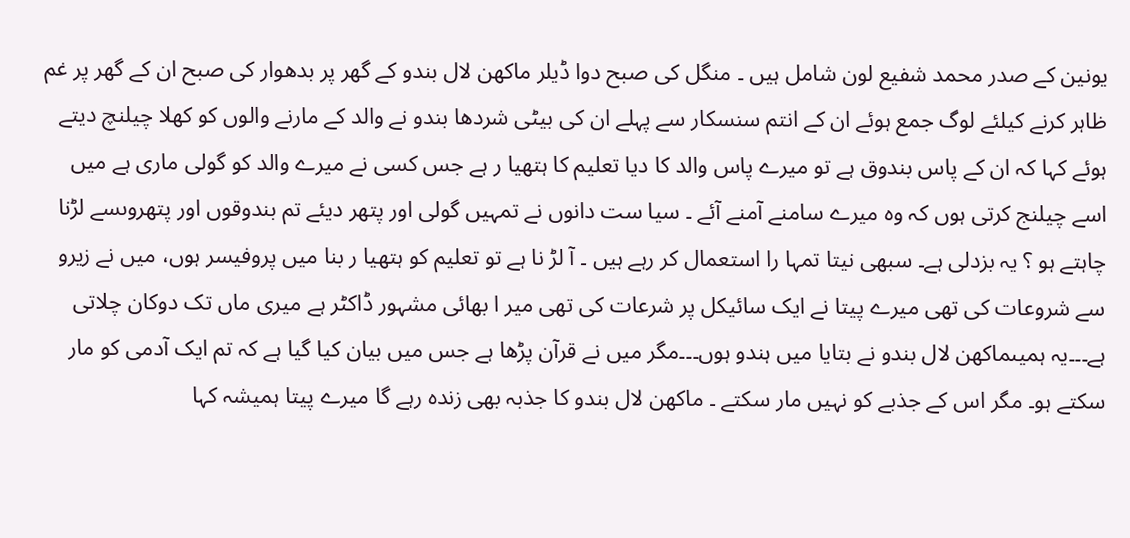یونین کے صدر محمد شفیع لون شامل ہیں ۔ منگل کی صبح دوا ڈیلر ماکھن لال بندو کے گھر پر بدھوار کی صبح ان کے گھر پر غم ظاہر کرنے کیلئے لوگ جمع ہوئے ان کے انتم سنسکار سے پہلے ان کی بیٹی شردھا بندو نے والد کے مارنے والوں کو کھلا چیلنچ دیتے ہوئے کہا کہ ان کے پاس بندوق ہے تو میرے پاس والد کا دیا تعلیم کا ہتھیا ر ہے جس کسی نے میرے والد کو گولی ماری ہے میں اسے چیلنج کرتی ہوں کہ وہ میرے سامنے آمنے آئے ۔ سیا ست دانوں نے تمہیں گولی اور پتھر دیئے تم بندوقوں اور پتھروںسے لڑنا چاہتے ہو ؟ یہ بزدلی ہے۔ سبھی نیتا تمہا را استعمال کر رہے ہیں ۔ آ لڑ نا ہے تو تعلیم کو ہتھیا ر بنا میں پروفیسر ہوں، میں نے زیرو سے شروعات کی تھی میرے پیتا نے ایک سائیکل پر شرعات کی تھی میر ا بھائی مشہور ڈاکٹر ہے میری ماں تک دوکان چلاتی ہے۔۔۔یہ ہمیںماکھن لال بندو نے بتایا میں ہندو ہوں۔۔۔مگر میں نے قرآن پڑھا ہے جس میں بیان کیا گیا ہے کہ تم ایک آدمی کو مار سکتے ہو۔ مگر اس کے جذبے کو نہیں مار سکتے ۔ ماکھن لال بندو کا جذبہ بھی زندہ رہے گا میرے پیتا ہمیشہ کہا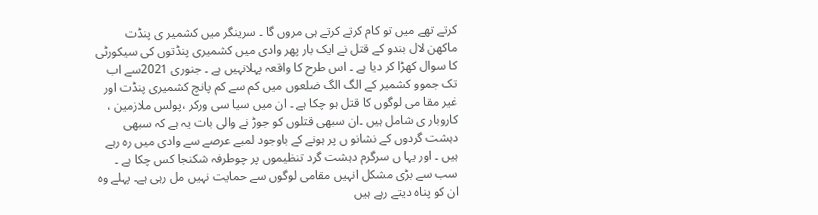کرتے تھے میں تو کام کرتے کرتے ہی مروں گا ۔ سرینگر میں کشمیر ی پنڈت ماکھن لال بندو کے قتل نے ایک بار پھر وادی میں کشمیری پنڈتوں کی سیکورٹی کا سوال کھڑا کر دیا ہے ۔ اس طرح کا واقعہ پہلانہیں ہے ۔ جنوری 2021سے اب تک جموو کشمیر کے الگ الگ ضلعوں میں کم سے کم پانچ کشمیری پنڈت اور غیر مقا می لوگوں کا قتل ہو چکا ہے ۔ ان میں سیا سی ورکر ،پولس ملازمین ، کاروبار ی شامل ہیں ۔ان سبھی قتلوں کو جوڑ نے والی بات یہ ہے کہ سبھی دہشت گردوں کے نشانو ں پر ہونے کے باوجود لمبے عرصے سے وادی میں رہ رہے ہیں ۔ اور یہا ں سرگرم دہشت گرد تنظیموں پر چوطرفہ شکنجا کس چکا ہے ۔ سب سے بڑی مشکل انہیں مقامی لوگوں سے حمایت نہیں مل رہی ہے۔ پہلے وہ ان کو پناہ دیتے رہے ہیں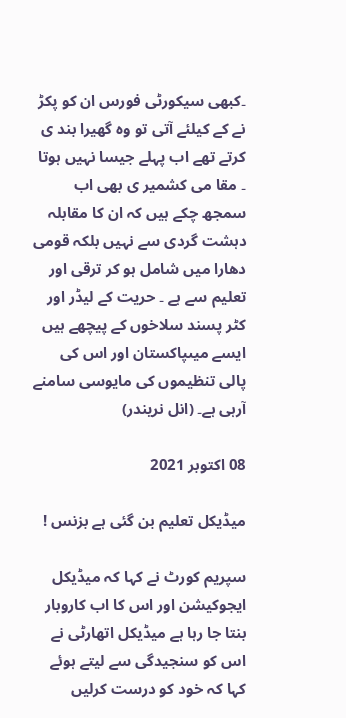۔کبھی سیکورٹی فورس ان کو پکڑ نے کے کیلئے آتی تو وہ گھیرا بند ی کرتے تھے اب پہلے جیسا نہیں ہوتا ۔ مقا می کشمیر ی بھی اب سمجھ چکے ہیں کہ ان کا مقابلہ دہشت گردی سے نہیں بلکہ قومی دھارا میں شامل ہو کر ترقی اور تعلیم سے ہے ۔ حریت کے لیڈر اور کٹر پسند سلاخوں کے پیچھے ہیں ایسے میںپاکستان اور اس کی پالی تنظیموں کی مایوسی سامنے آرہی ہے۔ (انل نریندر)

08 اکتوبر 2021

میڈیکل تعلیم بن گئی ہے بزنس !

سپریم کورٹ نے کہا کہ میڈیکل ایجوکیشن اور اس کا اب کاروبار بنتا جا رہا ہے میڈیکل اتھارٹی نے اس کو سنجیدگی سے لیتے ہوئے کہا کہ خود کو درست کرلیں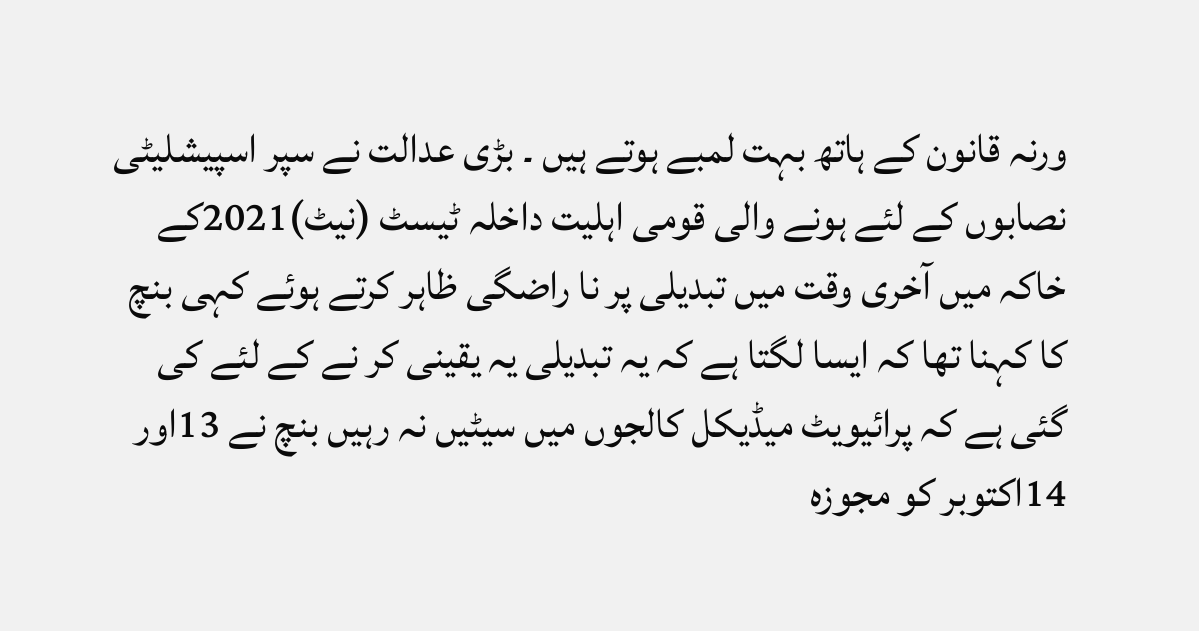ورنہ قانون کے ہاتھ بہت لمبے ہوتے ہیں ۔ بڑی عدالت نے سپر اسپیشلیٹی نصابوں کے لئے ہونے والی قومی اہلیت داخلہ ٹیسٹ (نیٹ)2021کے خاکہ میں آخری وقت میں تبدیلی پر نا راضگی ظاہر کرتے ہوئے کہی بنچ کا کہنا تھا کہ ایسا لگتا ہے کہ یہ تبدیلی یہ یقینی کر نے کے لئے کی گئی ہے کہ پرائیویٹ میڈیکل کالجوں میں سیٹیں نہ رہیں بنچ نے 13اور 14اکتوبر کو مجوزہ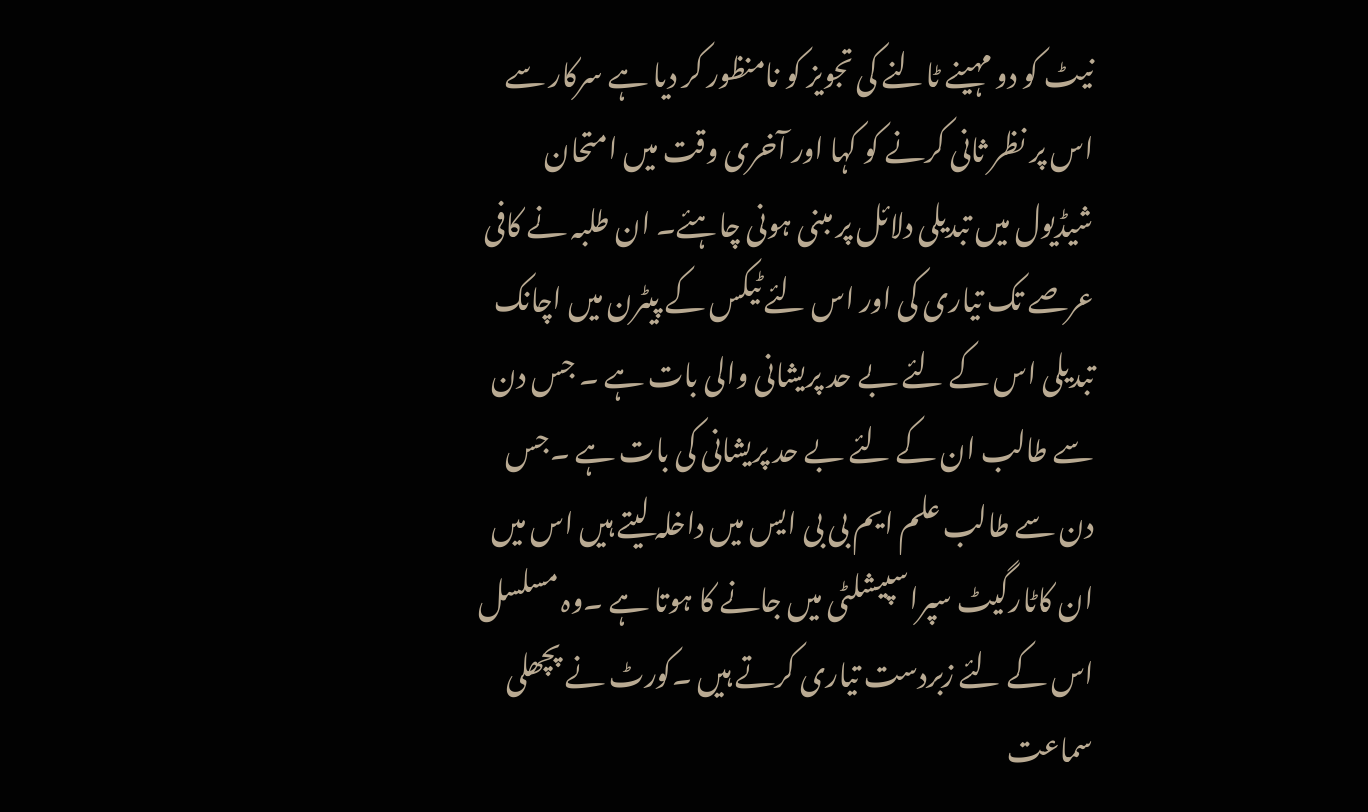نیٹ کو دو مہینے ٹالنے کی تجویز کو نامنظور کر دیا ہے سرکار سے اس پر نظر ثانی کرنے کو کہا اور آخری وقت میں امتحان شیڈیول میں تبدیلی دلائل پر مبنی ہونی چاہئے۔ ان طلبہ نے کافی عرصے تک تیاری کی اور اس لئے ٹیکس کے پیٹرن میں اچانک تبدیلی اس کے لئے بے حد پریشانی والی بات ہے ۔ جس دن سے طالب ان کے لئے بے حد پریشانی کی بات ہے ۔جس دن سے طالب علم ایم بی بی ایس میں داخلہ لیتے ہیں اس میں ان کاٹارگیٹ سپراسپیشلٹی میں جانے کا ہوتا ہے ۔وہ مسلسل اس کے لئے زبردست تیاری کرتے ہیں ۔کورٹ نے پچھلی سماعت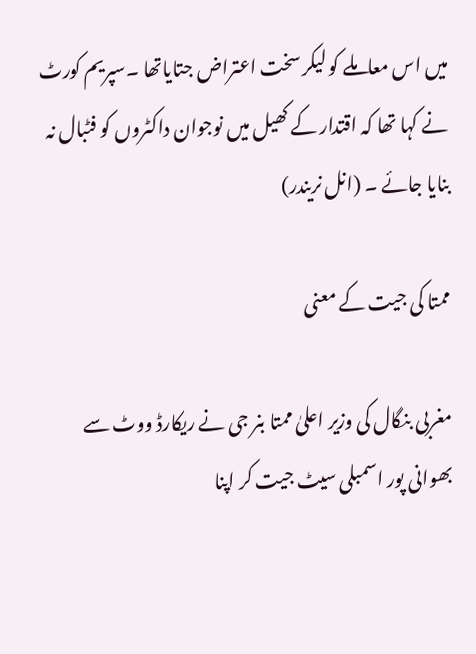میں اس معاملے کو لیکر سخت اعتراض جتایاتھا ۔سپریم کورٹ نے کہا تھا کہ اقتدار کے کھیل میں نوجوان داکٹروں کو فٹبال نہ بنایا جائے ۔ (انل نریندر)

ممتا کی جیت کے معنی

مغربی بنگال کی وزیر اعلیٰ ممتا بنر جی نے ریکارڈ ووٹ سے بھوانی پور اسمبلی سیٹ جیت کر اپنا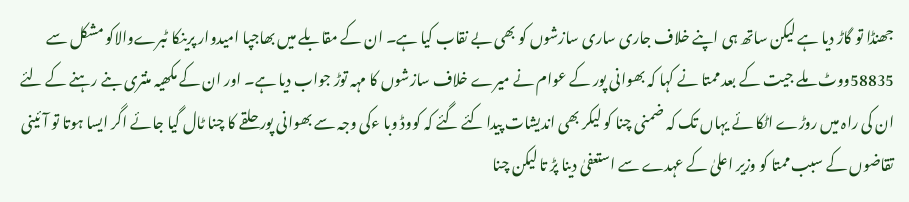جھنڈا تو گاڑ دیا ہے لیکن ساتھ ہی اپنے خلاف جاری ساری سازشوں کو بھی بے نقاب کیا ہے۔ ان کے مقابلے میں بھاجپا امیدوار پرینکا ٹبرےوالاکو مشکل سے 58835ووٹ ملے جیت کے بعد ممتا نے کہا کہ بھوانی پور کے عوام نے میرے خلاف سازشوں کا مہہ توڑ جواب دیا ہے۔ اور ان کے مکھیہ منتری بنے رہنے کے لئے ان کی راہ میں روڑے اٹکا ئے یہاں تک کہ ضمنی چنا کو لیکر بھی اندیشات پیدا کئے گئے کہ کووڈ وبا ءکی وجہ سے بھوانی پور حلقے کا چنا ٹال گیا جائے اگر ایسا ہوتا تو آئینی تقاضوں کے سبب ممتا کو وزیر اعلیٰ کے عہدے سے استعفیٰ دینا پڑ تا لیکن چنا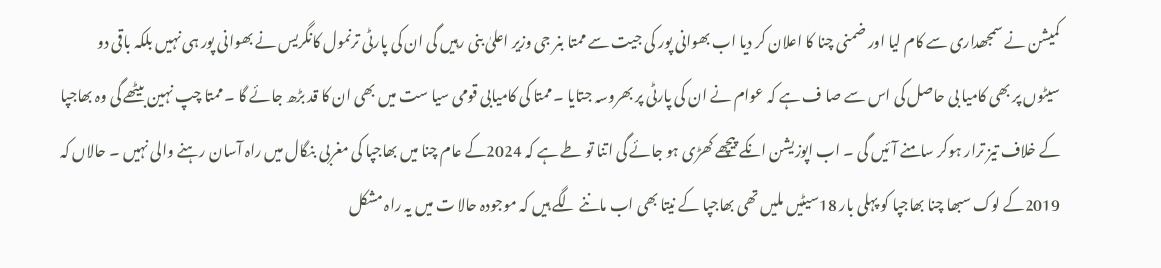کمیشن نے سمجھداری سے کام لیا اور ضمنی چنا کا اعلان کر دیا اب بھوانی پور کی جیت سے ممتا بنر جی وزیر اعلیٰ بنی رہیں گی ان کی پارٹی ترنمول کانگریس نے بھوانی پور ہی نہیں بلکہ باقی دو سیٹوں پر بھی کامیا بی حاصل کی اس سے صا ف ہے کہ عوام نے ان کی پارٹی پر بھروسہ جتایا ۔ ممتا کی کامیابی قومی سیا ست میں بھی ان کا قد بڑھ جائے گا ۔ ممتا چپ نہین بیٹھے گی وہ بھاجپا کے خلاف تیز ترار ہوکر سامنے آئیں گی ۔ اب اپوزیشن انکے پیچھے کھڑی ہو جائے گی اتنا تو طے ہے کہ 2024کے عام چنا میں بھاجپا کی مغربی بنگال میں راہ آسان رہنے والی نہیں ۔ حالاں کہ 2019کے لوک سبھا چنا بھاجپا کو پہلی بار 18سیٹیں ملیں تھی بھاجپا کے نیتا بھی اب ماننے لگے ہیں کہ موجودہ حالا ت میں یہ راہ مشکل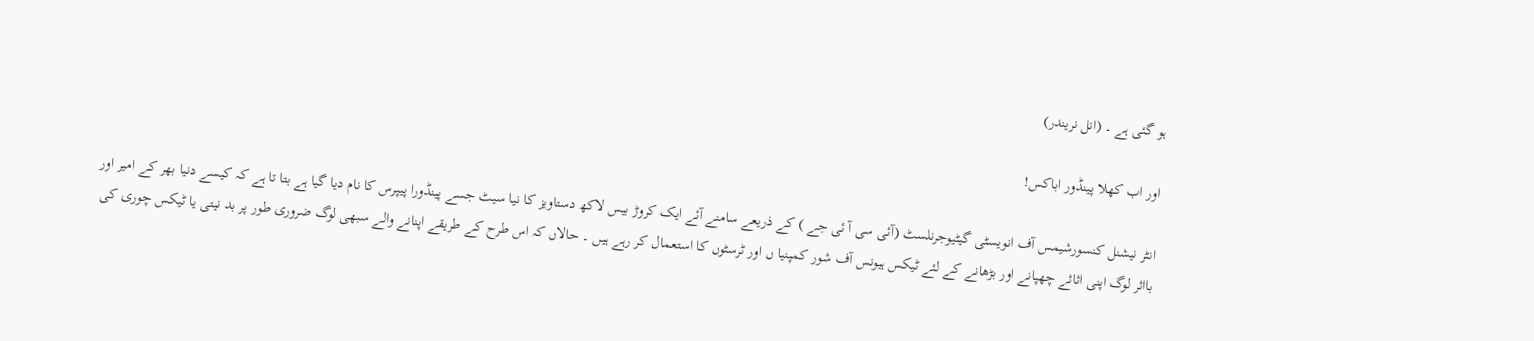ہو گئی ہے ۔ (انل نریندر)

اور اب کھلا پینڈور اباکس!

انٹر نیشنل کنسورشیمس آف انویسٹی گیٹیوجرنلسٹ (آئی سی آ ئی جے ) کے ذریعے سامنے آئے ایک کروڑ بیس لاکھ دستاویز کا نیا سیٹ جسے پینڈورا پیپرس کا نام دیا گیا ہے بتا تا ہے کہ کیسے دنیا بھر کے امیر اور بااثر لوگ اپنی اثاثے چھپانے اور بڑھانے کے لئے ٹیکس ہیونس آف شور کمپنیا ں اور ٹرسٹوں کا استعمال کر رہے ہیں ۔ حالاں کہ اس طرح کے طریقے اپنانے والے سبھی لوگ ضروری طور پر بد نیتی یا ٹیکس چوری کی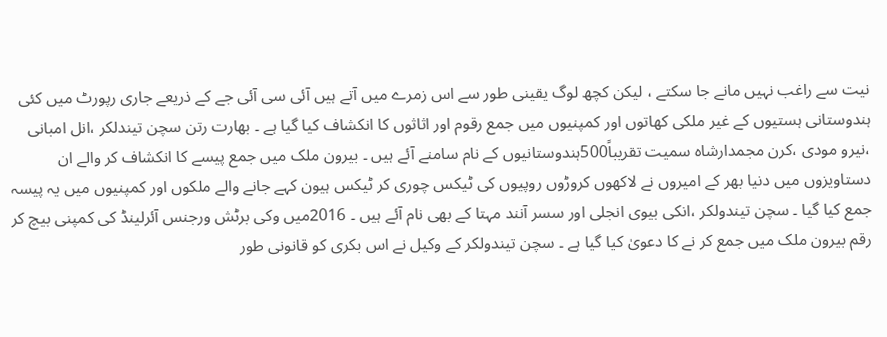نیت سے راغب نہیں مانے جا سکتے ، لیکن کچھ لوگ یقینی طور سے اس زمرے میں آتے ہیں آئی سی آئی جے کے ذریعے جاری رپورٹ میں کئی ہندوستانی ہستیوں کے غیر ملکی کھاتوں اور کمپنیوں میں جمع رقوم اور اثاثوں کا انکشاف کیا گیا ہے ۔ بھارت رتن سچن تیندلکر ،انل امبانی ،نیرو مودی ،کرن مجمدارشاہ سمیت تقریباً500ہندوستانیوں کے نام سامنے آئے ہیں ۔ بیرون ملک میں جمع پیسے کا انکشاف کر والے ان دستاویزوں میں دنیا بھر کے امیروں نے لاکھوں کروڑوں روپیوں کی ٹیکس چوری کر ٹیکس ہیون کہے جانے والے ملکوں اور کمپنیوں میں یہ پیسہ جمع کیا گیا ۔ سچن تیندولکر ،انکی بیوی انجلی اور سسر آنند مہتا کے بھی نام آئے ہیں ۔ 2016میں وکی برٹش ورجنس آئرلینڈ کی کمپنی بیچ کر رقم بیرون ملک میں جمع کر نے کا دعویٰ کیا گیا ہے ۔ سچن تیندولکر کے وکیل نے اس بکری کو قانونی طور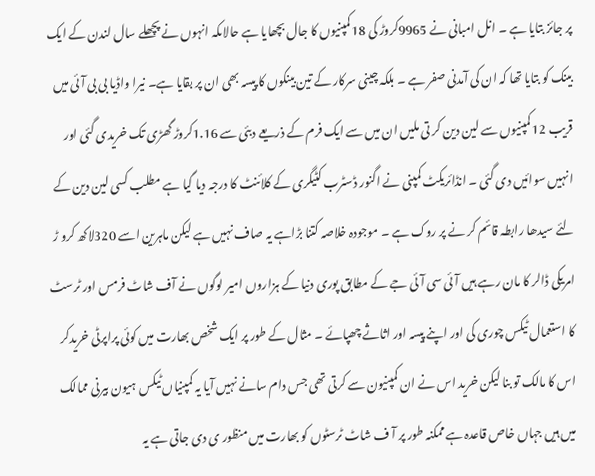پر جائز بتایا ہے ۔ انل امبانی نے 9965کروڑ کی 18کمپنیوں کا جال بچھایا ہے حالاںکہ انہوں نے پچھلے سال لندن کے ایک بینک کو بتایا تھا کہ ان کی آمدنی صفر ہے ۔ بلکہ چینی سرکار کے تین بینکوں کا پیسہ بھی ان پر بقایا ہے۔ نیرا واڈیا بی بی آئی میں قریب 12کمپنیوں سے لین دین کر تی ملیں ان میں سے ایک فرم کے ذریعے دبئی سے 1.16کروڑ گھڑی تک خریدی گئی اور انہیں سوائیں دی گئی ۔ انڈائریکٹ کمپنی نے اگنور ڈسٹرب کٹیگری کے کلائنٹ کا درجہ دیا گیا ہے مطلب کسی لین دین کے لئے سیدھا رابطہ قائم کر نے پر روک ہے ۔ موجودہ خلاصہ کتنا بڑاہے یہ صاف نہیں ہے لیکن ماہرین اسے 320لاکھ کرو ڑ امریکی ڈالر کا مان رہے ہیں آئی سی آئی جے کے مطابق پوری دنیا کے ہزاروں امیر لوگوں نے آف شاٹ فرمس اور ٹرسٹ کا استعمال ٹیکس چوری کی اور اپنے پیسہ اور اثاثے چھپائے ۔ مثال کے طور پر ایک شخص بھارت میں کوئی پراپرٹی خریدکر اس کا مالک تو بنا لیکن خرید اس نے ان کمپنیون سے کرتی تھی جس دام سانے نہیں آیا یہ کمپنیاں ٹیکس ہیون بیرنی ممالک میں ہیں جہاں خاص قاعدہ ہے ممکنہ طور پر آ ف شاٹ ٹرسٹوں کو بھارت میں منظور ی دی جاتی ہے یہ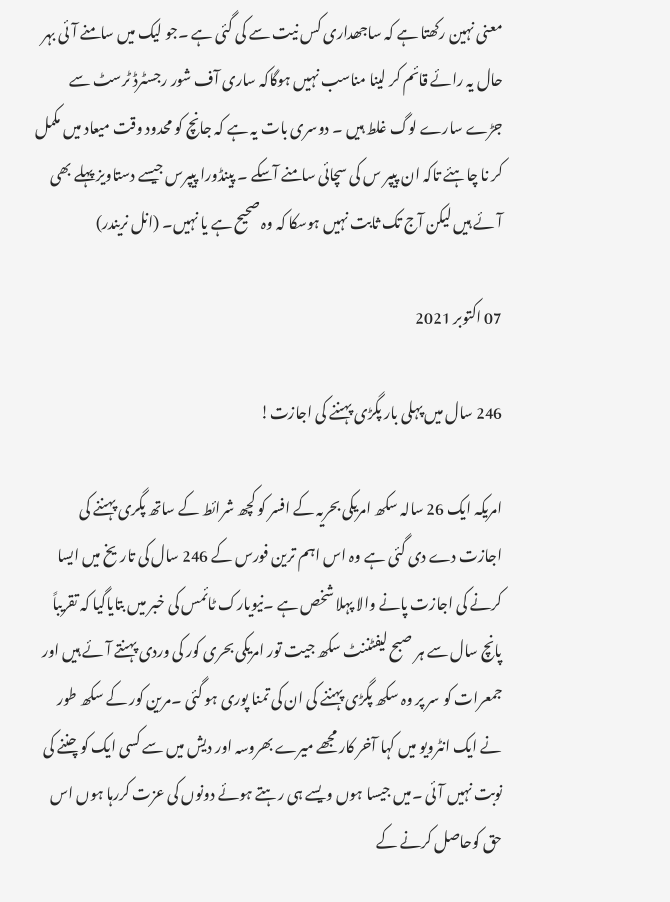معنی نہین رکھتا ہے کہ ساجھداری کس نیت سے کی گئی ہے ۔جو لیک میں سامنے آئی بہر حال یہ رائے قائم کر لینا مناسب نہیں ہوگاکہ ساری آف شور رجسٹرڈ ٹرسٹ سے جڑے سارے لوگ غلط ہیں ۔ دوسری بات یہ ہے کہ جانچ کو محدود وقت میعاد میں مکمل کر نا چاہئے تاکہ ان پیپر س کی سچائی سامنے آسکے ۔ پینڈورا پیپرس جیسے دستاویز پہلے بھی آئے ہیں لیکن آج تک ثابت نہیں ہوسکا کہ وہ صحیح ہے یا نہیں۔ (انل نریندر)

07 اکتوبر 2021

246 سال میں پہلی بار پگڑی پہننے کی اجازت!

امریکہ ایک 26 سالہ سکھ امریکی بحریہ کے افسر کو کچھ شرائط کے ساتھ پگری پہننے کی اجازت دے دی گئی ہے وہ اس اہم ترین فورس کے 246 سال کی تاریخ میں ایسا کرنے کی اجازت پانے والا پہلا شخص ہے ۔نیویارک ٹائمس کی خبر میں بتایاگیا کہ تقریباً پانچ سال سے ہر صبح لیفٹننٹ سکھ جیت تور امریکی بحری کور کی وردی پہنتے آئے ہیں اور جمعرات کو سر پر وہ سکھ پگڑی پہننے کی ان کی تمنا پوری ہو گئی ۔مرین کور کے سکھ طور نے ایک انٹرویو میں کہا آخر کار مجھے میرے بھروسہ اور دیش میں سے کسی ایک کو چننے کی نوبت نہیں آئی ۔میں جیسا ہوں ویسے ہی رہتے ہوئے دونوں کی عزت کررہا ہوں اس حق کوحاصل کرنے کے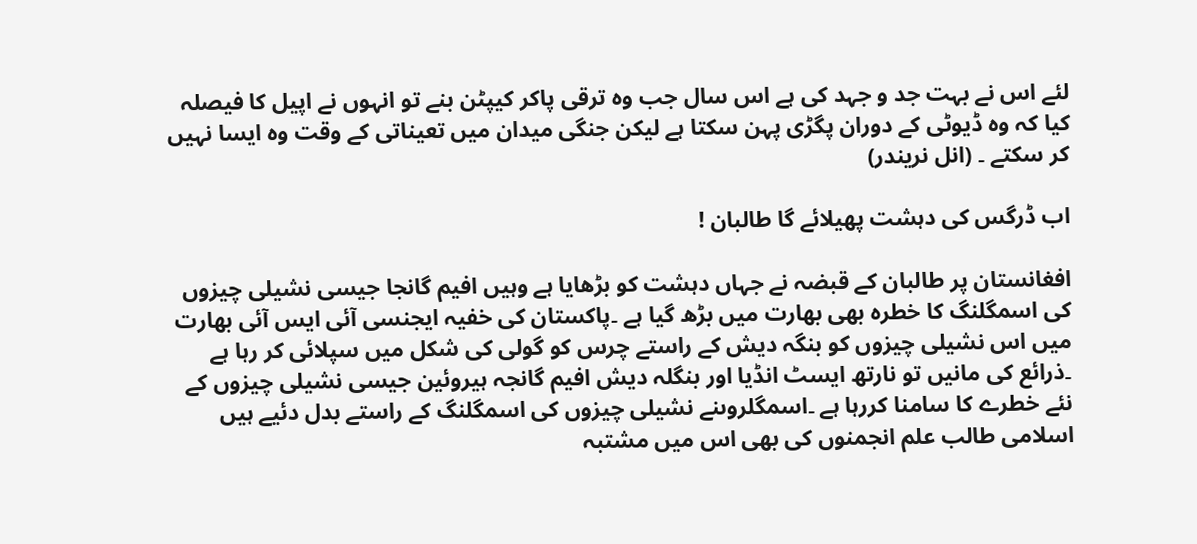لئے اس نے بہت جد و جہد کی ہے اس سال جب وہ ترقی پاکر کیپٹن بنے تو انہوں نے اپیل کا فیصلہ کیا کہ وہ ڈیوٹی کے دوران پگڑی پہن سکتا ہے لیکن جنگی میدان میں تعیناتی کے وقت وہ ایسا نہیں کر سکتے ۔ (انل نریندر)

اب ڈرگس کی دہشت پھیلائے گا طالبان !

افغانستان پر طالبان کے قبضہ نے جہاں دہشت کو بڑھایا ہے وہیں افیم گانجا جیسی نشیلی چیزوں کی اسمگلنگ کا خطرہ بھی بھارت میں بڑھ گیا ہے ۔پاکستان کی خفیہ ایجنسی آئی ایس آئی بھارت میں اس نشیلی چیزوں کو بنگہ دیش کے راستے چرس کو گولی کی شکل میں سپلائی کر رہا ہے ۔ذرائع کی مانیں تو نارتھ ایسٹ انڈیا اور بنگلہ دیش افیم گانجہ ہیروئین جیسی نشیلی چیزوں کے نئے خطرے کا سامنا کررہا ہے ۔اسمگلروںنے نشیلی چیزوں کی اسمگلنگ کے راستے بدل دئیے ہیں اسلامی طالب علم انجمنوں کی بھی اس میں مشتبہ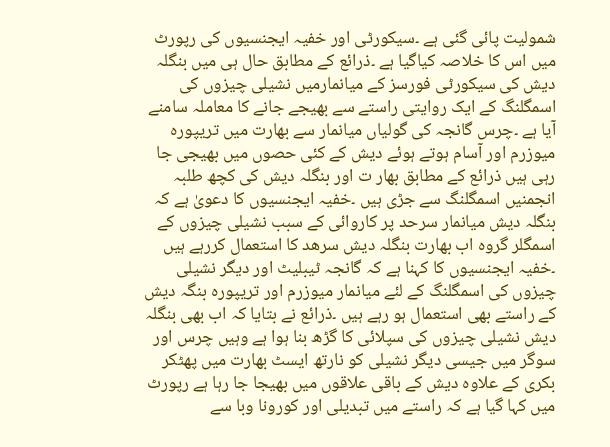شمولیت پائی گئی ہے ۔سیکورٹی اور خفیہ ایجنسیوں کی رپورٹ میں اس کا خلاصہ کیاگیا ہے ۔ذرائع کے مطابق حال ہی میں بنگلہ دیش کی سیکورٹی فورسز کے میانمارمیں نشیلی چیزوں کی اسمگلنگ کے ایک روایتی راستے سے بھیجے جانے کا معاملہ سامنے آیا ہے ۔چرس گانجہ کی گولیاں میانمار سے بھارت میں تریپورہ میوزرم اور آسام ہوتے ہوئے دیش کے کئی حصوں میں بھیجی جا رہی ہیں ذرائع کے مطابق بھار ت اور بنگلہ دیش کی کچھ طلبہ انجمنیں اسمگلنگ سے جڑی ہیں ۔خفیہ ایجنسیوں کا دعویٰ ہے کہ بنگلہ دیش میانمار سرحد پر کاروائی کے سبب نشیلی چیزوں کے اسمگلر گروہ اب بھارت بنگلہ دیش سرھد کا استعمال کررہے ہیں ۔خفیہ ایجنسیوں کا کہنا ہے کہ گانجہ ٹیبلیٹ اور دیگر نشیلی چیزوں کی اسمگلنگ کے لئے میانمار میوزرم اور تریپورہ بنگہ دیش کے راستے بھی استعمال ہو رہے ہیں ۔ذرائع نے بتایا کہ اب بھی بنگلہ دیش نشیلی چیزوں کی سپلائی کا گڑھ بنا ہوا ہے وہیں چرس اور سوگر میں جیسی دیگر نشیلی کو نارتھ ایسٹ بھارت میں پھٹکر بکری کے علاوہ دیش کے باقی علاقوں میں بھیجا جا رہا ہے رپورٹ میں کہا گیا ہے کہ راستے میں تبدیلی اور کورونا وبا سے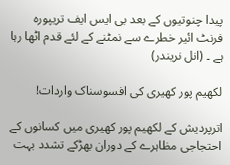پیدا چنوتیوں کے بعد بی ایس ایف تریپورہ فرنٹ ائیر خطرے سے نمٹنے کے لئے قدم اٹھا رہا ہے ۔ (انل نریندر)

لکھیم پور کھیری کی افسوسناک واردات!

اترپردیش کے لکھیم پور کھیری میں کسانوں کے احتجاجی مظاہرے کے دوران بھڑکے تشدد بہت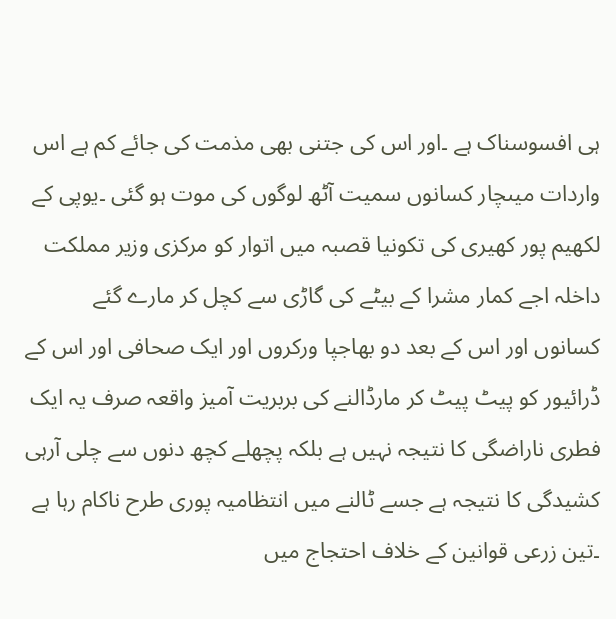ہی افسوسناک ہے ۔اور اس کی جتنی بھی مذمت کی جائے کم ہے اس واردات میںچار کسانوں سمیت آٹھ لوگوں کی موت ہو گئی ۔یوپی کے لکھیم پور کھیری کی تکونیا قصبہ میں اتوار کو مرکزی وزیر مملکت داخلہ اجے کمار مشرا کے بیٹے کی گاڑی سے کچل کر مارے گئے کسانوں اور اس کے بعد دو بھاجپا ورکروں اور ایک صحافی اور اس کے ڈرائیور کو پیٹ پیٹ کر مارڈالنے کی بربریت آمیز واقعہ صرف یہ ایک فطری ناراضگی کا نتیجہ نہیں ہے بلکہ پچھلے کچھ دنوں سے چلی آرہی کشیدگی کا نتیجہ ہے جسے ٹالنے میں انتظامیہ پوری طرح ناکام رہا ہے ۔تین زرعی قوانین کے خلاف احتجاج میں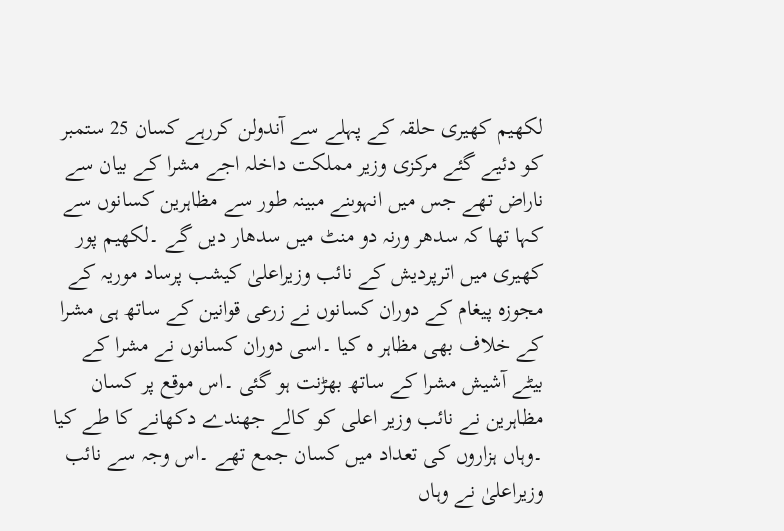لکھیم کھیری حلقہ کے پہلے سے آندولن کررہے کسان 25 ستمبر کو دئیے گئے مرکزی وزیر مملکت داخلہ اجے مشرا کے بیان سے ناراض تھے جس میں انہوںنے مبینہ طور سے مظاہرین کسانوں سے کہا تھا کہ سدھر ورنہ دو منٹ میں سدھار دیں گے ۔لکھیم پور کھیری میں اترپردیش کے نائب وزیراعلیٰ کیشب پرساد موریہ کے مجوزہ پیغام کے دوران کسانوں نے زرعی قوانین کے ساتھ ہی مشرا کے خلاف بھی مظاہر ہ کیا ۔اسی دوران کسانوں نے مشرا کے بیٹے آشیش مشرا کے ساتھ بھڑنت ہو گئی ۔اس موقع پر کسان مظاہرین نے نائب وزیر اعلی کو کالے جھندے دکھانے کا طے کیا ۔وہاں ہزاروں کی تعداد میں کسان جمع تھے ۔اس وجہ سے نائب وزیراعلیٰ نے وہاں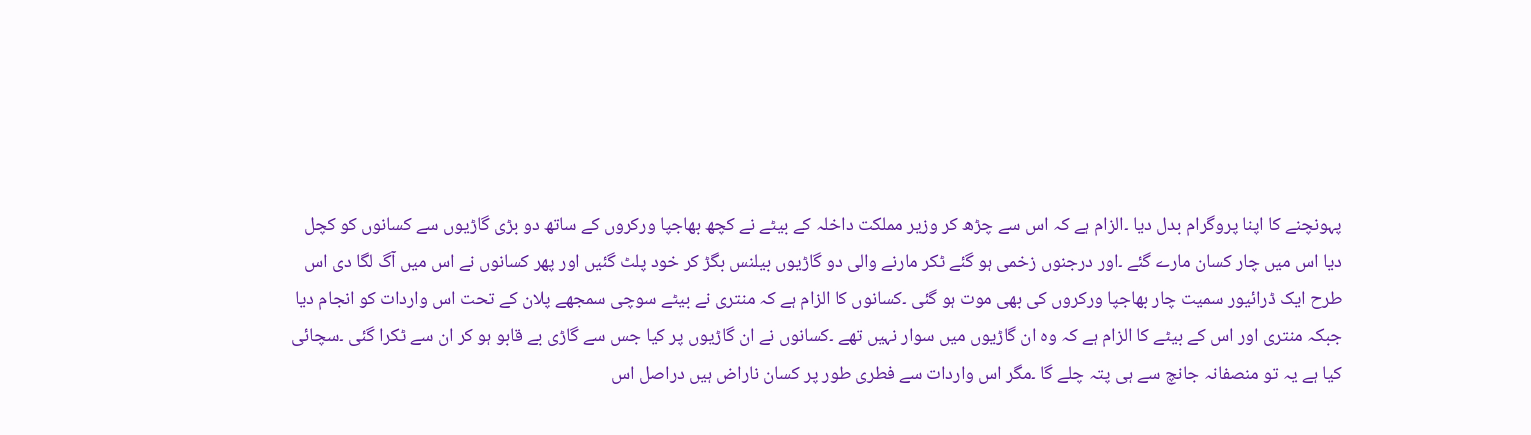پہونچنے کا اپنا پروگرام بدل دیا ۔الزام ہے کہ اس سے چڑھ کر وزیر مملکت داخلہ کے بیٹے نے کچھ بھاجپا ورکروں کے ساتھ دو بڑی گاڑیوں سے کسانوں کو کچل دیا اس میں چار کسان مارے گئے ۔اور درجنوں زخمی ہو گئے ٹکر مارنے والی دو گاڑیوں بیلنس بگڑ کر خود پلٹ گئیں اور پھر کسانوں نے اس میں آگ لگا دی اس طرح ایک ڈرائیور سمیت چار بھاجپا ورکروں کی بھی موت ہو گئی ۔کسانوں کا الزام ہے کہ منتری نے بیٹے سوچی سمجھے پلان کے تحت اس واردات کو انجام دیا جبکہ منتری اور اس کے بیٹے کا الزام ہے کہ وہ ان گاڑیوں میں سوار نہیں تھے ۔کسانوں نے ان گاڑیوں پر کیا جس سے گاڑی بے قابو ہو کر ان سے ٹکرا گئی ۔سچائی کیا ہے یہ تو منصفانہ جانچ سے ہی پتہ چلے گا ۔مگر اس واردات سے فطری طور پر کسان ناراض ہیں دراصل اس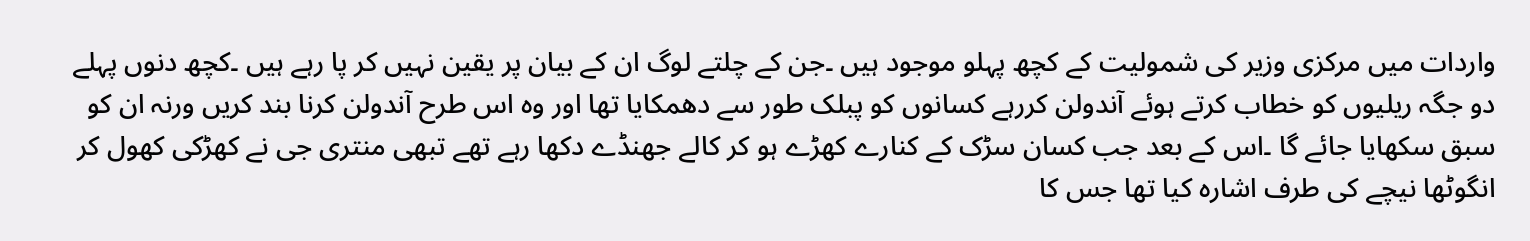واردات میں مرکزی وزیر کی شمولیت کے کچھ پہلو موجود ہیں ۔جن کے چلتے لوگ ان کے بیان پر یقین نہیں کر پا رہے ہیں ۔کچھ دنوں پہلے دو جگہ ریلیوں کو خطاب کرتے ہوئے آندولن کررہے کسانوں کو پبلک طور سے دھمکایا تھا اور وہ اس طرح آندولن کرنا بند کریں ورنہ ان کو سبق سکھایا جائے گا ۔اس کے بعد جب کسان سڑک کے کنارے کھڑے ہو کر کالے جھنڈے دکھا رہے تھے تبھی منتری جی نے کھڑکی کھول کر انگوٹھا نیچے کی طرف اشارہ کیا تھا جس کا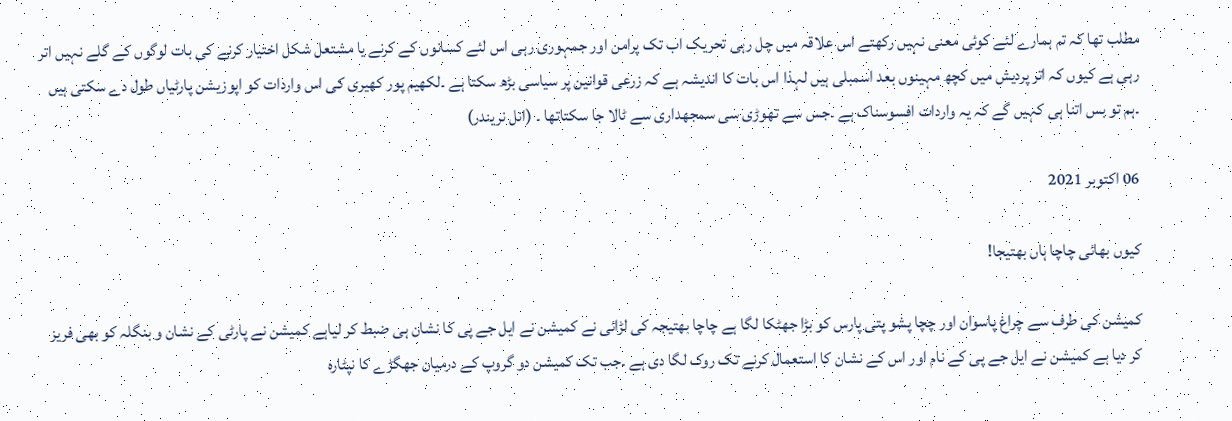مطلب تھا کہ تم ہمارے لئے کوئی معنی نہیں رکھتے اس علاقہ میں چل رہی تحریک اب تک پرامن اور جمہوری رہی اس لئے کسانوں کے کرنے یا مشتعل شکل اختیار کرنے کی بات لوگوں کے گلے نہیں اتر رہی ہے کیوں کہ اتر پردیش میں کچھ مہینوں بعد اسمبلی ہیں لہذا اس بات کا اندیشہ ہے کہ زرعی قوانین پر سیاسی بڑھ سکتا ہے ۔لکھیم پور کھیری کی اس واردات کو اپوزیشن پارٹیاں طول دے سکتی ہیں ۔ہم تو بس اتنا ہی کہیں گے کہ یہ واردات افسوسناک ہے ۔جس سے تھوڑی سی سمجھداری سے ٹالا جا سکتاتھا ۔ (انل نریندر)

06 اکتوبر 2021

کیوں بھائی چاچا ہاں بھتیجا!

کمیشن کی طرف سے چراغ پاسوان اور چچا پشو پتی پارس کو بڑا جھٹکا لگا ہے چاچا بھتیجہ کی لڑائی نے کمیشن نے ایل جے پی کا نشان ہی ضبط کر لیاہے کمیشن نے پارٹی کے نشان و بنگلہ کو بھی فریز کر دیا ہے کمیشن نے ایل جے پی کے نام اور اس کے نشان کا استعمال کرنے تک روک لگا دی ہے ۔جب تک کمیشن دو گروپ کے درمیان جھگڑے کا نپٹارہ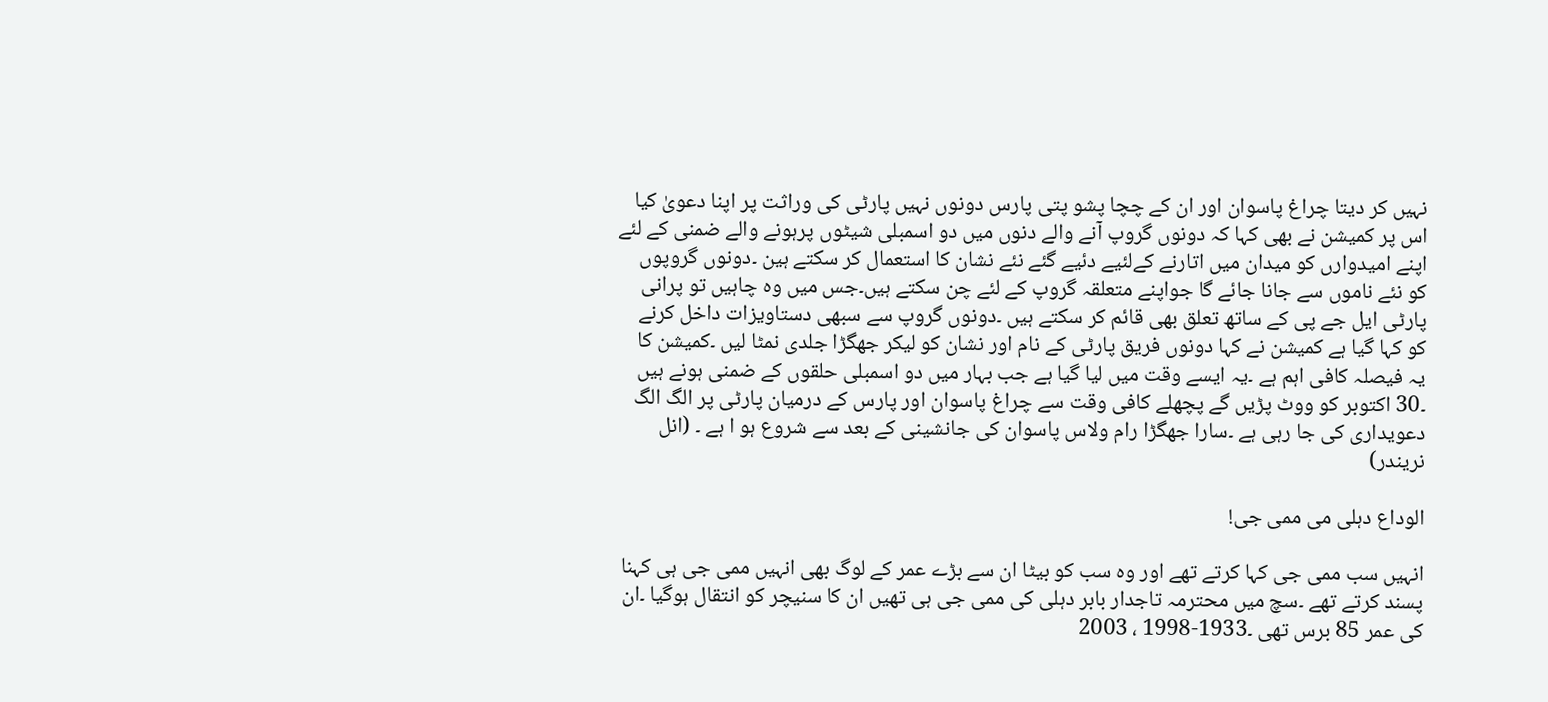نہیں کر دیتا چراغ پاسوان اور ان کے چچا پشو پتی پارس دونوں نہیں پارٹی کی وراثت پر اپنا دعویٰ کیا اس پر کمیشن نے بھی کہا کہ دونوں گروپ آنے والے دنوں میں دو اسمبلی شیٹوں پرہونے والے ضمنی کے لئے اپنے امیدوارں کو میدان میں اتارنے کےلئیے دئیے گئے نئے نشان کا استعمال کر سکتے ہین ۔دونوں گروپوں کو نئے ناموں سے جانا جائے گا جواپنے متعلقہ گروپ کے لئے چن سکتے ہیں۔جس میں وہ چاہیں تو پرانی پارٹی ایل جے پی کے ساتھ تعلق بھی قائم کر سکتے ہیں ۔دونوں گروپ سے سبھی دستاویزات داخل کرنے کو کہا گیا ہے کمیشن نے کہا دونوں فریق پارٹی کے نام اور نشان کو لیکر جھگڑا جلدی نمٹا لیں ۔کمیشن کا یہ فیصلہ کافی اہم ہے ۔یہ ایسے وقت میں لیا گیا ہے جب بہار میں دو اسمبلی حلقوں کے ضمنی ہونے ہیں ۔30 اکتوبر کو ووٹ پڑیں گے پچھلے کافی وقت سے چراغ پاسوان اور پارس کے درمیان پارٹی پر الگ الگ دعویداری کی جا رہی ہے ۔سارا جھگڑا رام ولاس پاسوان کی جانشینی کے بعد سے شروع ہو ا ہے ۔ (انل نریندر)

الوداع دہلی می ممی جی!

انہیں سب ممی جی کہا کرتے تھے اور وہ سب کو بیٹا ان سے بڑے عمر کے لوگ بھی انہیں ممی جی ہی کہنا پسند کرتے تھے ۔سچ میں محترمہ تاجدار بابر دہلی کی ممی جی ہی تھیں ان کا سنیچر کو انتقال ہوگیا ۔ان کی عمر 85 برس تھی ۔1933-1998 ، 2003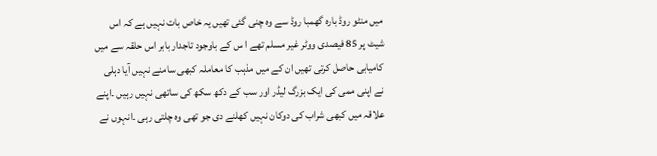میں منٹو روڈ بارہ گھمبا روڈ سے وہ چنی گئی تھیں یہ خاص بات نہیں ہے کہ اس شیٹ پر 85 فیصدی ووٹر غیر مسلم تھے ا س کے باوجود تاجدار بابر اس حلقہ سے میں کامیابی حاصل کرتی تھیں ان کے میں مذہب کا معاملہ کبھی سامنے نہیں آیا دہلی نے اپنی ممی کی ایک بزرگ لیڈر اور سب کے دکھ سکھ کی ساتھی نہیں رہیں ۔اپنے علاقہ میں کبھی شراب کی دوکان نہیں کھلنے دی جو تھی وہ چلتی رہی ۔انہوں نے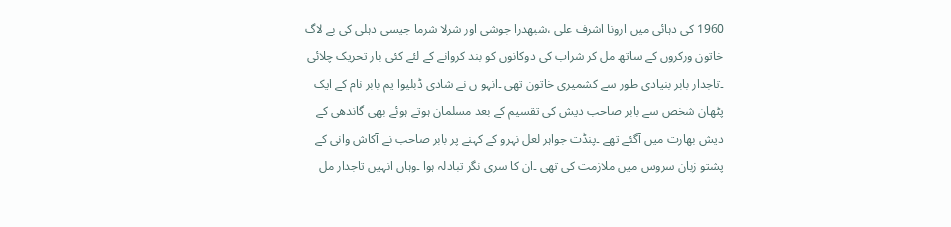1960 کی دہائی میں ارونا اشرف علی ،شبھدرا جوشی اور شرلا شرما جیسی دہلی کی بے لاگ خاتون ورکروں کے ساتھ مل کر شراب کی دوکانوں کو بند کروانے کے لئے کئی بار تحریک چلائی ۔تاجدار بابر بنیادی طور سے کشمیری خاتون تھی ۔انہو ں نے شادی ڈبلیوا یم بابر نام کے ایک پٹھان شخص سے بابر صاحب دیش کی تقسیم کے بعد مسلمان ہوتے ہوئے بھی گاندھی کے دیش بھارت میں آگئے تھے ۔پنڈت جواہر لعل نہرو کے کہنے پر بابر صاحب نے آکاش وانی کے پشتو زبان سروس میں ملازمت کی تھی ۔ان کا سری نگر تبادلہ ہوا ۔وہاں انہیں تاجدار مل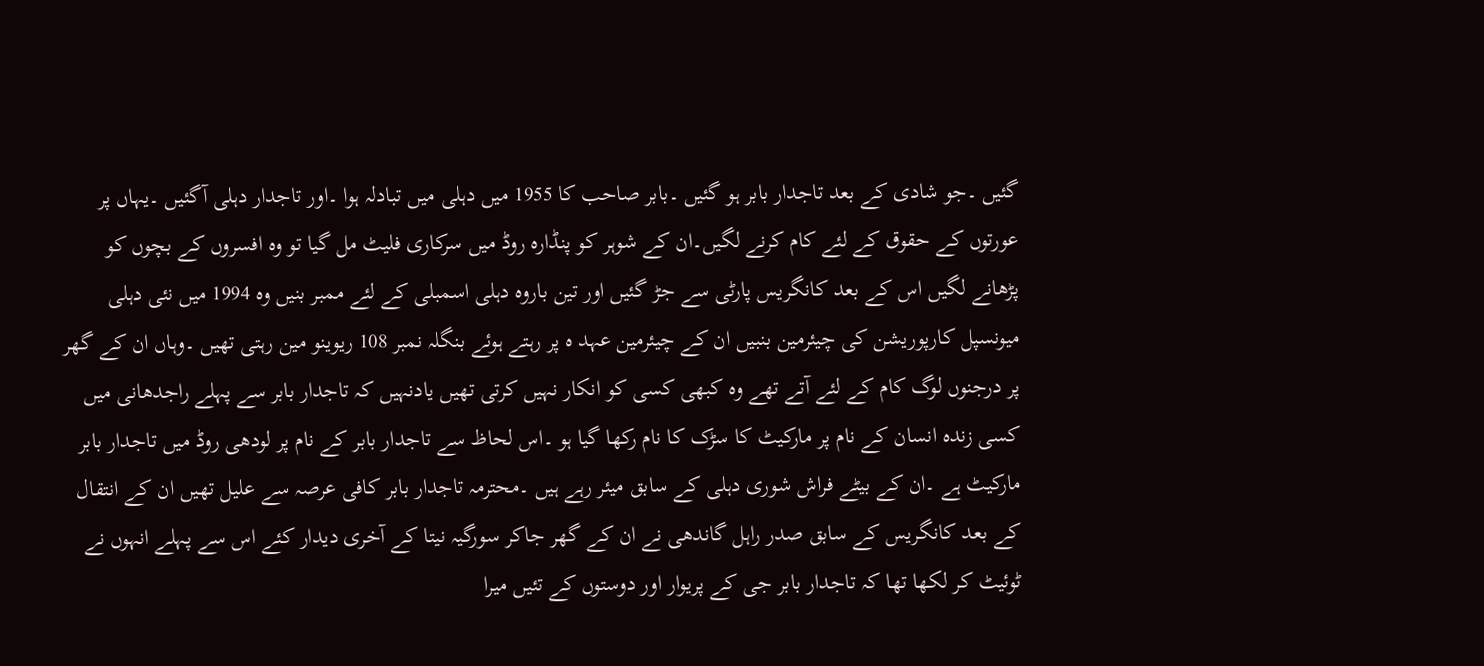گئیں ۔جو شادی کے بعد تاجدار بابر ہو گئیں ۔بابر صاحب کا 1955 میں دہلی میں تبادلہ ہوا ۔اور تاجدار دہلی آگئیں ۔یہاں پر عورتوں کے حقوق کے لئے کام کرنے لگیں۔ان کے شوہر کو پنڈارہ روڈ میں سرکاری فلیٹ مل گیا تو وہ افسروں کے بچوں کو پڑھانے لگیں اس کے بعد کانگریس پارٹی سے جڑ گئیں اور تین باروہ دہلی اسمبلی کے لئے ممبر بنیں وہ 1994 میں نئی دہلی میونسپل کارپوریشن کی چیئرمین بنبیں ان کے چیئرمین عہد ہ پر رہتے ہوئے بنگلہ نمبر 108 ریوینو مین رہتی تھیں ۔وہاں ان کے گھر پر درجنوں لوگ کام کے لئے آتے تھے وہ کبھی کسی کو انکار نہیں کرتی تھیں یادنہیں کہ تاجدار بابر سے پہلے راجدھانی میں کسی زندہ انسان کے نام پر مارکیٹ کا سڑک کا نام رکھا گیا ہو ۔اس لحاظ سے تاجدار بابر کے نام پر لودھی روڈ میں تاجدار بابر مارکیٹ ہے ۔ان کے بیٹے فراش شوری دہلی کے سابق میئر رہے ہیں ۔محترمہ تاجدار بابر کافی عرصہ سے علیل تھیں ان کے انتقال کے بعد کانگریس کے سابق صدر راہل گاندھی نے ان کے گھر جاکر سورگیہ نیتا کے آخری دیدار کئے اس سے پہلے انہوں نے ٹوئیٹ کر لکھا تھا کہ تاجدار بابر جی کے پریوار اور دوستوں کے تئیں میرا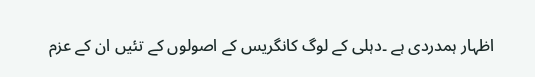اظہار ہمدردی ہے ۔دہلی کے لوگ کانگریس کے اصولوں کے تئیں ان کے عزم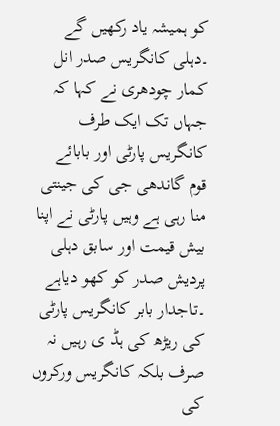کو ہمیشہ یاد رکھیں گے ۔دہلی کانگریس صدر انل کمار چودھری نے کہا کہ جہاں تک ایک طرف کانگریس پارٹی اور بابائے قوم گاندھی جی کی جینتی منا رہی ہے وہیں پارٹی نے اپنا بیش قیمت اور سابق دہلی پردیش صدر کو کھو دیاہے ۔تاجدار بابر کانگریس پارٹی کی ریڑھ کی ہڈ ی رہیں نہ صرف بلکہ کانگریس ورکروں کی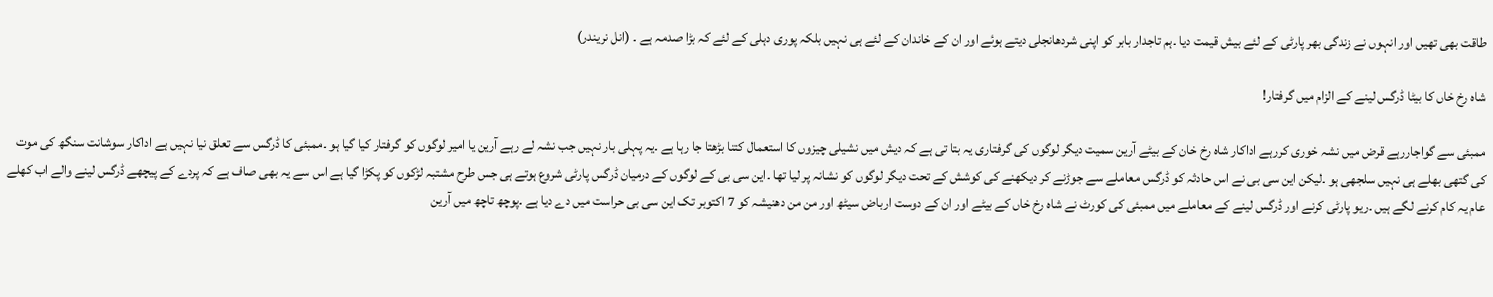طاقت بھی تھیں اور انہوں نے زندگی بھر پارٹی کے لئے بیش قیمت دیا ۔ہم تاجدار بابر کو اپنی شردھانجلی دیتے ہوئے اور ان کے خاندان کے لئے ہی نہیں بلکہ پوری دہلی کے لئے کہ بڑا صدمہ ہے ۔ (انل نریندر)

شاہ رخ خاں کا بیٹا ڈرگس لینے کے الزام میں گرفتار!

ممبئی سے گواجاررہے قرض میں نشہ خوری کررہے اداکار شاہ رخ خان کے بیٹے آرین سمیت دیگر لوگوں کی گرفتاری یہ بتا تی ہے کہ دیش میں نشیلی چیزوں کا استعمال کتنا بڑھتا جا رہا ہے ۔یہ پہلی بار نہیں جب نشہ لے رہے آرین یا امیر لوگوں کو گرفتار کیا گیا ہو ۔ممبئی کا ڈرگس سے تعلق نیا نہیں ہے اداکار سوشانت سنگھ کی موت کی گتھی بھلے ہی نہیں سلجھی ہو ۔لیکن این سی بی نے اس حادثہ کو ڈرگس معاملے سے جوڑنے کر دیکھنے کی کوشش کے تحت دیگر لوگوں کو نشانہ پر لیا تھا ۔این سی بی کے لوگوں کے درمیان ڈرگس پارٹی شروع ہوتے ہی جس طرح مشتبہ لڑکوں کو پکڑا گیا ہے اس سے یہ بھی صاف ہے کہ پردے کے پیچھے ڈرگس لینے والے اب کھلے عام یہ کام کرنے لگے ہیں ۔ریو پارٹی کرنے اور ڈرگس لینے کے معاملے میں ممبئی کی کورٹ نے شاہ رخ خاں کے بیٹے اور ان کے دوست ارباض سیٹھ اور من من دھنیشہ کو 7 اکتوبر تک این سی بی حراست میں دے دیا ہے ۔پوچھ تاچھ میں آرین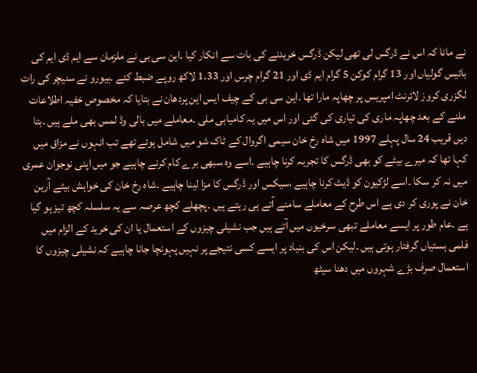نے مانا کہ اس نے ڈرگس لی تھی لیکن ڈرگس خریدنے کی بات سے انکار کیا ۔این سی بی نے ملزمان سے ایم ڈی ایم کی بائیس گولیاں اور 13 گرام کوکن 5 گرام ایم ڈی اور 21 گرام چرس اور 1.33 لاکھ روپے ضبط کئے ۔بیورو نے سنیچر کی رات لگزری کروز لائرنٹ امپریس پر چھاپہ مارا تھا ۔این سی بی کے چیف ایس این پردھان نے بتایا کہ مخصوص خفیہ اطلاعات ملنے کے بعد چھاپہ ماری کی تیاری کی گئی اور اس میں یہ کامیابی ملی ۔معاملے میں بالی وڈ لمس بھی ملے ہیں ۔بتا دیں قریب 24 سال پہلے 1997 میں شاہ رخ خان سیمی اگروال کے ٹاک شو میں شامل ہوئے تھے تب انہوں نے مزاق میں کہا تھا کہ میرے بیٹے کو بھی ڈرگس کا تجربہ کرنا چاہیے ۔اسے وہ سبھی برے کام کرنے چاہیے جو میں اپنی نوجوان عمری میں نہ کر سکا ۔اسے لڑکیون کو ڈیٹ کرنا چاہیے ،سیکس اور ڈرگس کا مزا لینا چاہیے ۔شاہ رخ خان کی خواہش بیٹے آرین خان نے پوری کر دی ہے اس طرح کے معاملے سامنے آتے ہی رہتے ہیں ۔پچھلے کچھ عرصہ سے یہ سلسلہ کچھ تیز ہو گیا ہے ۔عام طور پر ایسے معاملے تبھی سرخیوں میں آتے ہیں جب نشیلی چیزوں کے استعمال یا ان کی خرید کے الزام میں فلمی ہستیاں گرفتار ہوتی ہیں ۔لیکن اس کی بنیاد پر ایسے کسی نتیجے پر نہیں پہونچا جانا چاہیے کہ نشیلی چیزوں کا استعمال صرف بڑے شہروں میں دھنا سیٹھ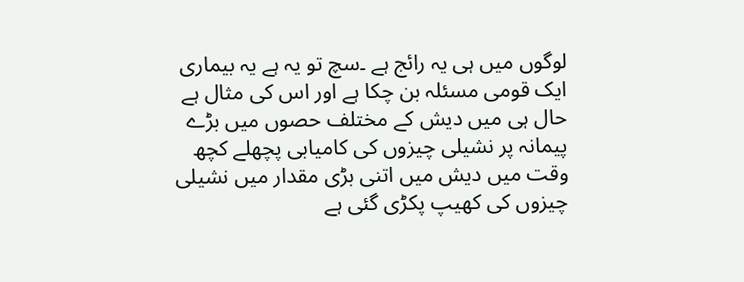لوگوں میں ہی یہ رائج ہے ۔سچ تو یہ ہے یہ بیماری ایک قومی مسئلہ بن چکا ہے اور اس کی مثال ہے حال ہی میں دیش کے مختلف حصوں میں بڑے پیمانہ پر نشیلی چیزوں کی کامیابی پچھلے کچھ وقت میں دیش میں اتنی بڑی مقدار میں نشیلی چیزوں کی کھیپ پکڑی گئی ہے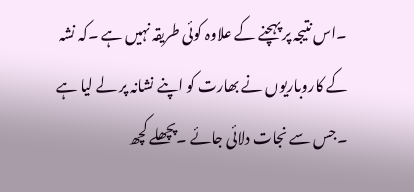۔اس نتیجہ پر پہچنے کے علاوہ کوئی طریقہ نہیں ہے ۔کہ نشہ کے کاروباریوں نے بھارت کو اپنے نشانہ پر لے لیا ہے ۔جس سے نجات دلائی جائے ۔پچھلے کچھ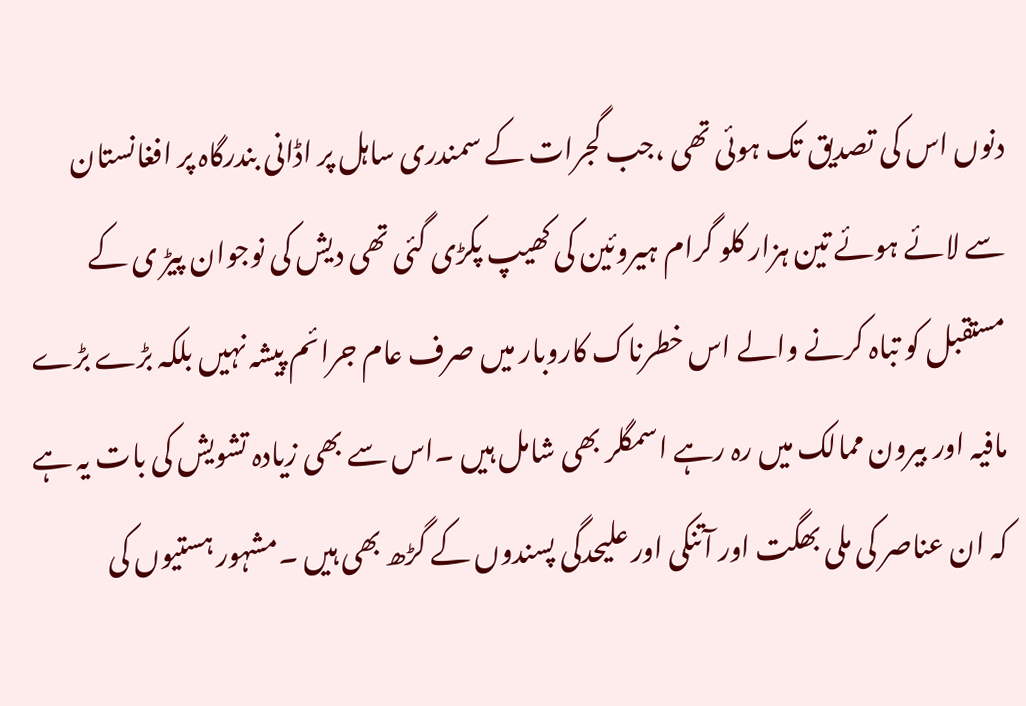دنوں اس کی تصدیق تک ہوئی تھی ،جب گجرات کے سمندری ساہل پر اڈانی بندرگاہ پر افغانستان سے لائے ہوئے تین ہزار کلو گرام ہیروئین کی کھیپ پکڑی گئی تھی دیش کی نوجوان پیڑ ی کے مستقبل کو تباہ کرنے والے اس خطرناک کاروبار میں صرف عام جرائم پیشہ نہیں بلکہ بڑے بڑے مافیہ اور بیرون ممالک میں رہ رہے اسمگلر بھی شامل ہیں ۔اس سے بھی زیادہ تشویش کی بات یہ ہے کہ ان عناصر کی ملی بھگت اور آتنکی اور علیحدگی پسندوں کے گڑھ بھی ہیں ۔مشہور ہستیوں کی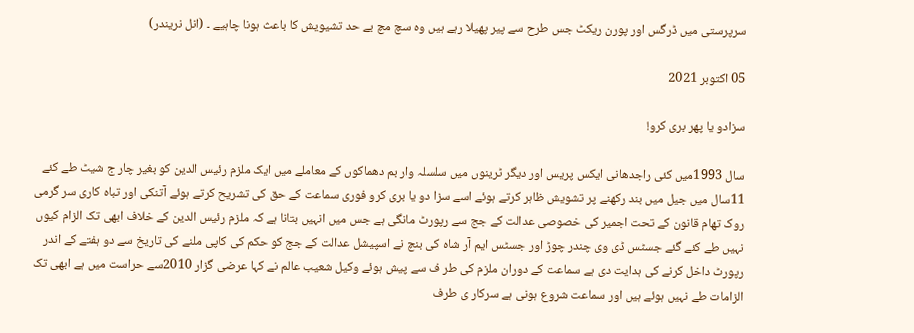سرپرستی میں ڈرگس اور پورن ریکٹ جس طرح سے پیر پھیلا رہے ہیں وہ سچ مچ بے حد تشیویش کا باعث ہونا چاہیے ۔ (انل نریندر)

05 اکتوبر 2021

سزادو یا پھر بری کرو!

سال 1993میں کئی راجدھانی ایکس پریس اور دیگر ٹرینوں میں سلسلہ وار بم دھماکوں کے معاملے میں ایک ملزم رئیس الدین کو بغیر چار ج شیٹ طے کئے 11سال میں جیل میں بند رکھنے پر تشویش ظاہر کرتے ہوئے اسے سزا دو یا بری کرو فوری سماعت کے حق کی تشریح کرتے ہوئے آتنکی اور تباہ کاری سر گرمی روک تھام قانون کے تحت اجمیر کی خصوصی عدالت کے جج سے رپورٹ مانگی ہے جس میں انہیں بتانا ہے کہ ملزم رئیس الدین کے خلاف ابھی تک الزام کیوں نہیں طے کئے گئے جسٹس ڈی وی چندر چوڑ اور جسٹس ایم آر شاہ کی بنچ نے اسپیشل عدالت کے جج کو حکم کی کاپی ملنے کی تاریخ سے دو ہفتے کے اندر رپورٹ داخل کرنے کی ہدایت دی ہے سماعت کے دوران ملزم کی طر ف سے پیش ہوئے وکیل شعیب عالم نے کہا عرضی گزار 2010سے حراست میں ہے ابھی تک الزامات طے نہیں ہوئے ہیں اور سماعت شروع ہونی ہے سرکار ی طرف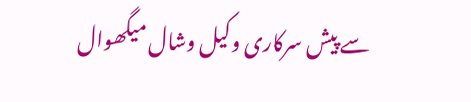سے پیش سرکاری وکیل وشال میگھوال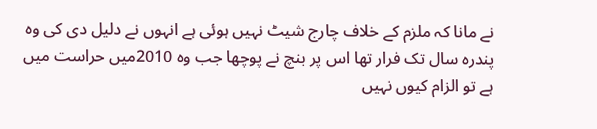نے مانا کہ ملزم کے خلاف چارج شیٹ نہیں ہوئی ہے انہوں نے دلیل دی کی وہ پندرہ سال تک فرار تھا اس پر بنچ نے پوچھا جب وہ 2010میں حراست میں ہے تو الزام کیوں نہیں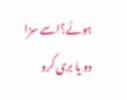ہوئے؟اسے سزا دو یا بری کرو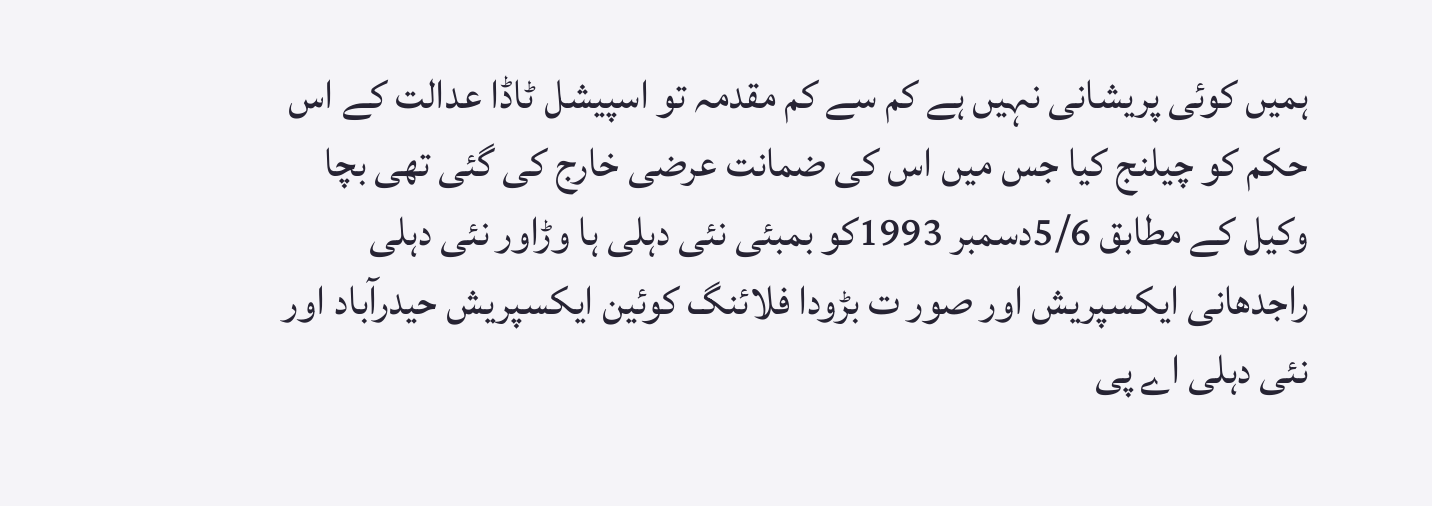ہمیں کوئی پریشانی نہیں ہے کم سے کم مقدمہ تو اسپیشل ٹاڈا عدالت کے اس حکم کو چیلنج کیا جس میں اس کی ضمانت عرضی خارج کی گئی تھی بچا وکیل کے مطابق 5/6دسمبر 1993کو بمبئی نئی دہلی ہا وڑاور نئی دہلی راجدھانی ایکسپریش اور صور ت بڑودا فلائنگ کوئین ایکسپریش حیدرآباد اور نئی دہلی اے پی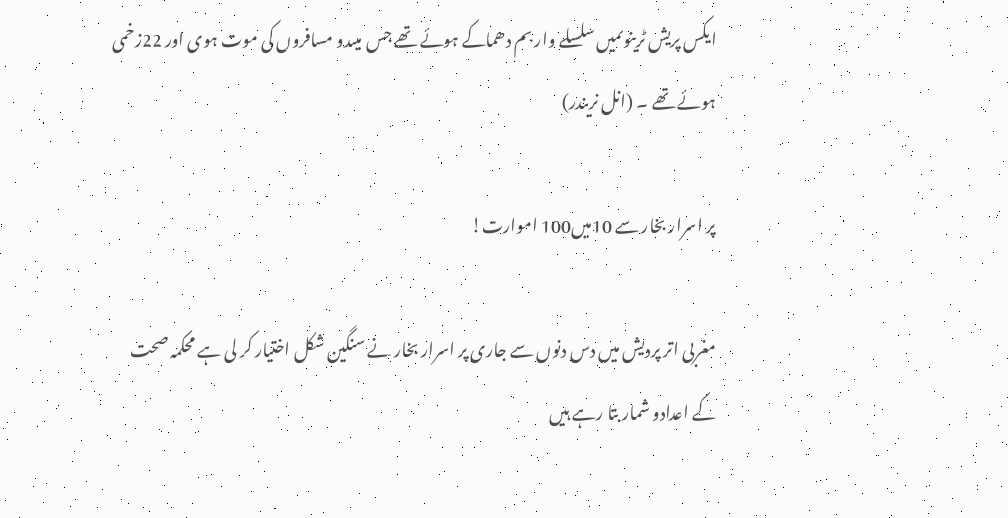ایکس پریش ٹرینوںمیں سلسلے وار بم دھماکے ہوئے تھے جس میںدو مسافروں کی موت ہوی اور 22زخمی ہوئے تھے ۔ (انل نریندر)

پر اسرار بخار سے 10میں100 اموارت!

مغربی اتر پردیش میں دس دنوں سے جاری پر اسرار بخار نے سنگین شکل اختیار کر لی ہے محکمہ صحت کے اعدادو شمار بتا رہے ہیں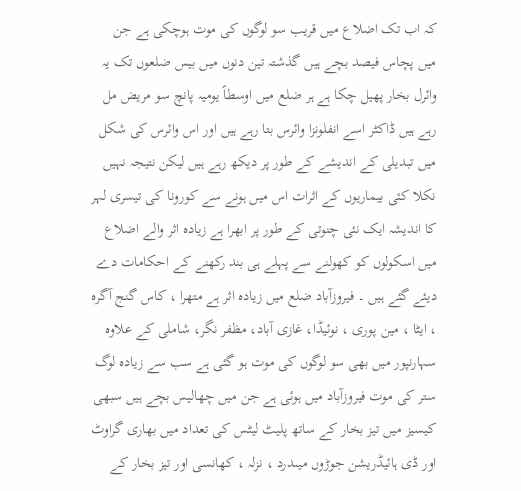کہ اب تک اضلاع میں قریب سو لوگوں کی موت ہوچکی ہے جن میں پچاس فیصد بچے ہیں گذشتہ تین دنوں میں بیس ضلعوں تک یہ وائرل بخار پھیل چکا ہے ہر ضلع میں اوسطاً یومیہ پانچ سو مریض مل رہے ہیں ڈاکٹر اسے انفلونزا وائرس بتا رہے ہیں اور اس وائرس کی شکل میں تبدیلی کے اندیشے کے طور پر دیکھ رہے ہیں لیکن نتیجہ نہیں نکلا کئی بیماریوں کے اثرات اس میں ہونے سے کورونا کی تیسری لہر کا اندیشہ ایک نئی چنوتی کے طور پر ابھرا ہے زیادہ اثر والے اضلاع میں اسکولوں کو کھولنے سے پہلے ہی بند رکھنے کے احکامات دے دیئے گئے ہیں ۔ فیروزآباد ضلع میں زیادہ اثر ہے متھرا ، کاس گنج آگرہ ، ایٹا ، مین پوری ، نوئیڈا، غازی آباد، مظفر نگر، شاملی کے علاوہ سہارنپور میں بھی سو لوگوں کی موت ہو گئی ہے سب سے زیادہ لوگ ستر کی موت فیروزآباد میں ہوئی ہے جن میں چھالیس بچے ہیں سبھی کیسیز میں تیز بخار کے ساتھ پلیٹ لیٹس کی تعداد میں بھاری گراوٹ اور ڈی ہائیڈریشن جوڑوں میںدرد ، نزلہ ، کھانسی اور تیز بخار کے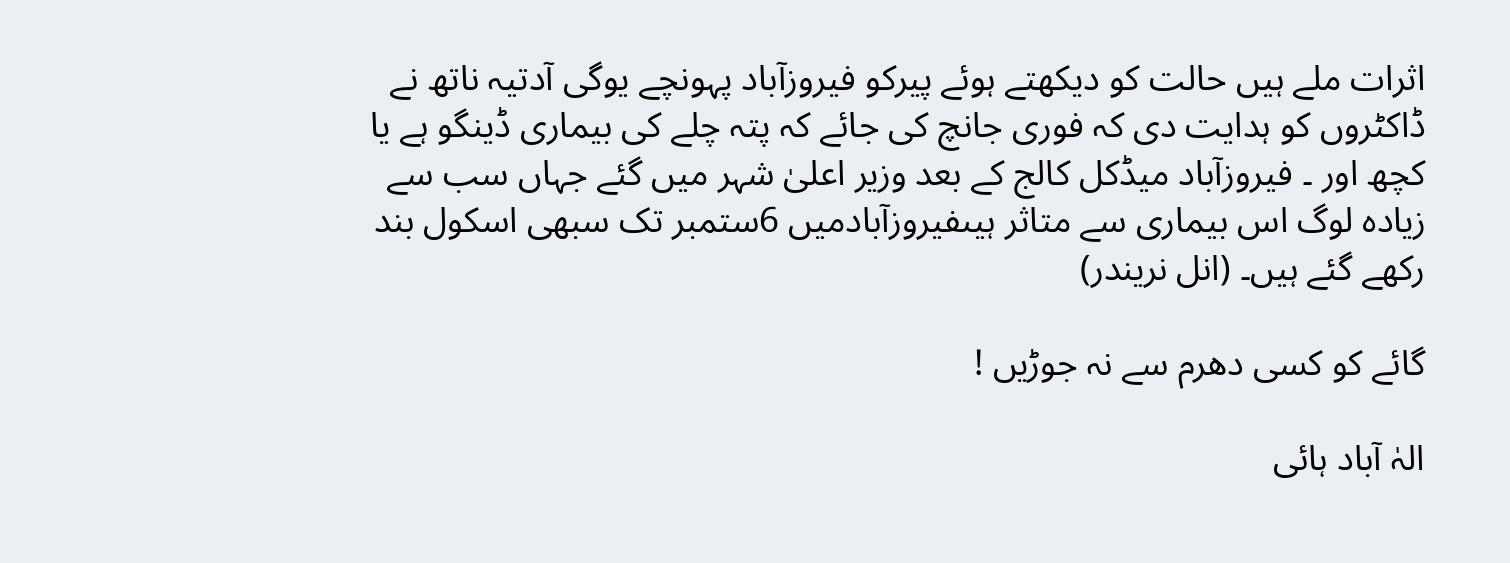اثرات ملے ہیں حالت کو دیکھتے ہوئے پیرکو فیروزآباد پہونچے یوگی آدتیہ ناتھ نے ڈاکٹروں کو ہدایت دی کہ فوری جانچ کی جائے کہ پتہ چلے کی بیماری ڈینگو ہے یا کچھ اور ۔ فیروزآباد میڈکل کالج کے بعد وزیر اعلیٰ شہر میں گئے جہاں سب سے زیادہ لوگ اس بیماری سے متاثر ہیںفیروزآبادمیں 6ستمبر تک سبھی اسکول بند رکھے گئے ہیں۔ (انل نریندر)

گائے کو کسی دھرم سے نہ جوڑیں !

الہٰ آباد ہائی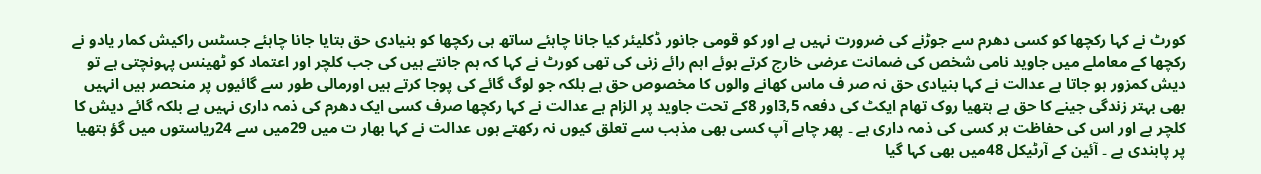کورٹ نے کہا رکچھا کو کسی دھرم سے جوڑنے کی ضرورت نہیں ہے اور کو قومی جانور ڈکلیئر کیا جانا چاہئے ساتھ ہی رکچھا کو بنیادی حق بتایا جانا چاہئے جسٹس راکیش کمار یادو نے رکچھا کے معاملے میں جاوید نامی شخص کی ضمانت عرضی خارج کرتے ہوئے اہم رائے زنی کی تھی کورٹ نے کہا کہ ہم جانتے ہیں کی جب کلچر اور اعتماد کو ٹھینس پہونچتی ہے تو دیش کمزور ہو جاتا ہے عدالت نے کہا بنیادی حق نہ صر ف ماس کھانے والوں کا مخصوص حق ہے بلکہ جو لوگ گائے کی پوجا کرتے ہیں اورمالی طور سے گائیوں پر منحصر ہیں انہیں بھی بہتر زندگی جینے کا حق ہے ہتھیا روک تھام ایکٹ کی دفعہ 3,5اور 8کے تحت جاوید پر الزام ہے عدالت نے کہا رکچھا صرف کسی ایک دھرم کی ذمہ داری نہیں ہے بلکہ گائے دیش کا کلچر ہے اور اس کی حفاظت ہر کسی کی ذمہ داری ہے ۔ پھر چاہے آپ کسی بھی مذہب سے تعلق کیوں نہ رکھتے ہوں عدالت نے کہا بھار ت میں 29میں سے 24ریاستوں میں گؤ ہتھیا پر پابندی ہے ۔ آئین کے آرٹیکل 48میں بھی کہا گیا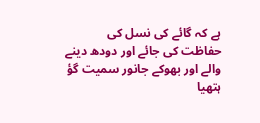ہے کہ گائے کی نسل کی حفاظت کی جائے اور دودھ دینے والے اور بھوکے جانور سمیت گؤ ہتھیا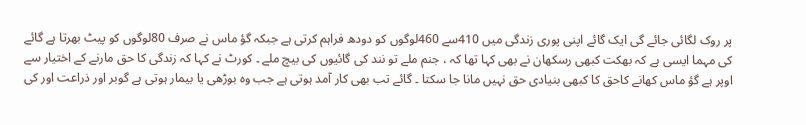پر روک لگائی جائے گی ایک گائے اپنی پوری زندگی میں 410سے 460لوگوں کو دودھ فراہم کرتی ہے جبکہ گؤ ماس نے صرف 80لوگوں کو پیٹ بھرتا ہے گائے کی مہما ایسی ہے کہ بھکت کبھی رسکھان نے بھی کہا تھا کہ ، جنم ملے تو نند کی گائیوں کی بیچ ملے ۔ کورٹ نے کہا کہ زندگی کا حق مارنے کے اختیار سے اوپر ہے گؤ ماس کھانے کاحق کا کبھی بنیادی حق نہیں مانا جا سکتا ۔ گائے تب بھی کار آمد ہوتی ہے جب وہ بوڑھی یا بیمار ہوتی ہے گوبر اور ذراعت اور کی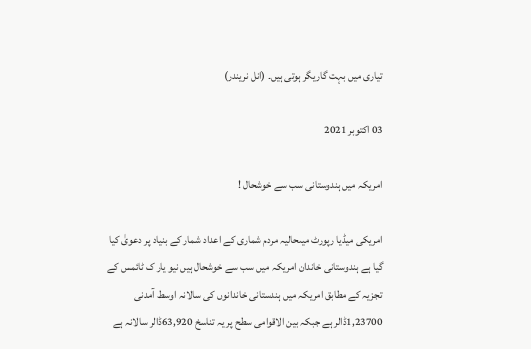تیاری میں بہت گاریگر ہوتی ہیں۔ (انل نریندر)

03 اکتوبر 2021

امریکہ میں ہندوستانی سب سے خوشحال !

امریکی میڈیا رپورٹ میںحالیہ مردم شماری کے اعداد شمار کے بنیاد پر دعویٰ کیا گیا ہے ہندوستانی خاندان امریکہ میں سب سے خوشحال ہیں نیو یار ک ٹائمس کے تجزیہ کے مطابق امریکہ میں ہندستانی خاندانوں کی سالانہ اوسط آمدنی 1,23700ڈالر ہے جبکہ بین الاقوامی سطح پر یہ تناسخ 63,920ڈالر سالانہ ہے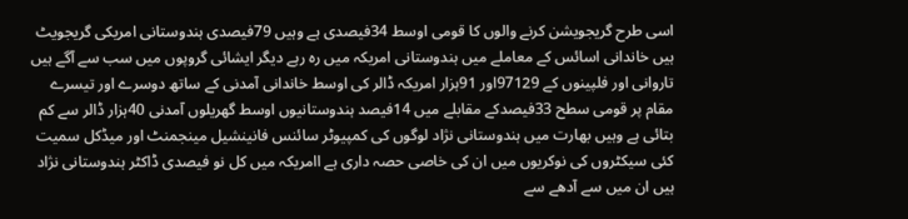اسی طرح گریجویشن کرنے والوں کا قومی اوسط 34فیصدی ہے وہیں 79فیصدی ہندوستانی امریکی گریجویٹ ہیں خاندانی اسائس کے معاملے میں ہندوستانی امریکہ میں رہ رہے دیگر ایشائی گروپوں میں سب سے آگے ہیں تاروانی اور فلپینوں کے 97129اور 91ہزار امریکہ ڈالر کی اوسط خاندانی آمدنی کے ساتھ دوسرے اور تیسرے مقام پر قومی سطح 33فیصدکے مقابلے میں 14فیصد ہندوستانیوں اوسط گھریلوں آمدنی 40ہزار ڈالر سے کم بتائی ہے وہیں بھارت میں ہندوستانی نژاد لوگوں کی کمپیوٹر سائنس فانینشیل مینجمنٹ اور میڈکل سمیت کئی سیکٹروں کی نوکریوں میں ان کی خاصی حصہ داری ہے اامریکہ میں کل نو فیصدی ڈاکٹر ہندوستانی نژاد ہیں ان میں سے آدھے سے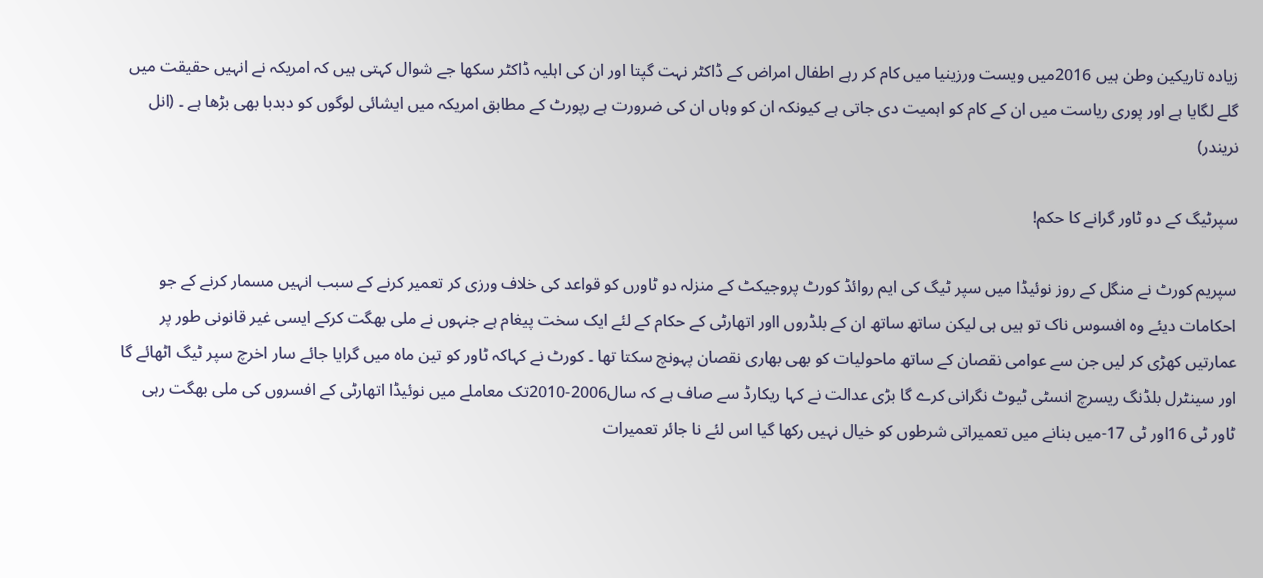زیادہ تاریکین وطن ہیں 2016میں ویست ورزینیا میں کام کر رہے اطفال امراض کے ڈاکٹر نہت گپتا اور ان کی اہلیہ ڈاکٹر سکھا جے شوال کہتی ہیں کہ امریکہ نے انہیں حقیقت میں گلے لگایا ہے اور پوری ریاست میں ان کے کام کو اہمیت دی جاتی ہے کیونکہ ان کو وہاں ان کی ضرورت ہے رپورٹ کے مطابق امریکہ میں ایشائی لوگوں کو دبدبا بھی بڑھا ہے ۔ (انل نریندر)

سپرٹیگ کے دو ٹاور گرانے کا حکم!

سپریم کورٹ نے منگل کے روز نوئیڈا میں سپر ٹیگ کی ایم روائڈ کورٹ پروجیکٹ کے منزلہ دو ٹاورں کو قواعد کی خلاف ورزی کر تعمیر کرنے کے سبب انہیں مسمار کرنے کے جو احکامات دیئے وہ افسوس ناک تو ہیں ہی لیکن ساتھ ساتھ ان کے بلڈروں ااور اتھارٹی کے حکام کے لئے ایک سخت پیغام ہے جنہوں نے ملی بھگت کرکے ایسی غیر قانونی طور پر عمارتیں کھڑی کر لیں جن سے عوامی نقصان کے ساتھ ماحولیات کو بھی بھاری نقصان پہونچ سکتا تھا ۔ کورٹ نے کہاکہ ٹاور کو تین ماہ میں گرایا جائے سار اخرچ سپر ٹیگ اٹھائے گا اور سینٹرل بلڈنگ ریسرچ انسٹی ٹیوٹ نگرانی کرے گا بڑی عدالت نے کہا ریکارڈ سے صاف ہے کہ سال2006-2010تک معاملے میں نوئیڈا اتھارٹی کے افسروں کی ملی بھگت رہی ٹاور ٹی 16اور ٹی 17-میں بنانے میں تعمیراتی شرطوں کو خیال نہیں رکھا گیا اس لئے نا جائر تعمیرات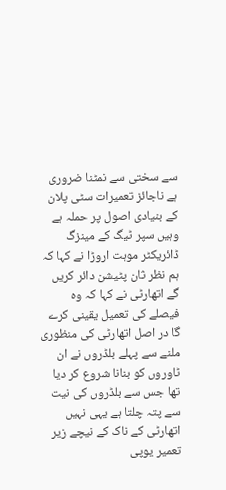سے سختی سے نمٹنا ضروری ہے ناجائز تعمیرات سٹی پلان کے بنیادی اصول پر حملہ ہے وہیں سپر ٹیگ کے مینزگ ڈائریکٹر موہت اروڑا نے کہا کہ ہم نظر ثان پٹیشن دائر کریں گے اتھارٹی نے کہا کہ وہ فیصلے کی تعمیل یقینی کرے گا در اصل اتھارٹی کی منظوری ملنے سے پہلے بلڈروں نے ان ٹاوروں کو بنانا شروع کر دیا تھا جس سے بلڈروں کی نیت سے پتہ چلتا ہے یہی نہیں اتھارٹی کے ناک کے نیچے زیر تعمیر یوپی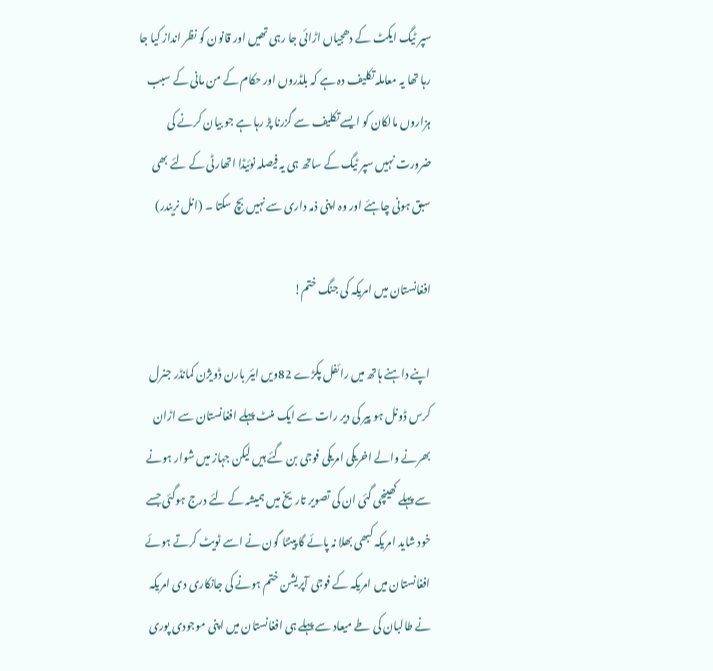سپر ٹیگ ایکٹ کے دھجیاں اڑائی جا رہی تھیں اور قانون کو نظر انداز کیا جا رہا تھا یہ معاملہ تکلیف دہ ہے کہ بلڈروں اور حکام کے من مانی کے سبب ہزاروں مالکان کو ایسے تکلیف سے گزرنا پڑ رہا ہے جو بیان کرنے کی ضرورت نہیں سپر ٹیگ کے ساتھ ہی یہ فیصلہ نوئیڈا اتھارٹی کے لئے بھی سبق ہونی چاہئے اور وہ اپنی ذمہ داری سے نہیں بچ سکتا ۔ (انل نریندر)

افغانستان میں امریکہ کی جنگ ختم!

اپنے داہنے ہاتھ میں رائفل پکڑے 82ویں ایئر بارن ڈویژن کمانڈر جنرل کرس ڈونل ہو پیر کی دیر رات سے ایک منٹ پہلے افغانستان سے اڑان بھرنے والے اخریکی امریکی فوجی بن گئے ہیں لیکن جہاز میں شوار ہونے سے پہلے کھینچی گئی ان کی تصویر تاریخ میں ہمیشہ کے لئے درج ہوگئی جسے خود شاید امریکہ کبھی بھلا نہ پائے گا پینٹا گون نے اسے ٹویٹ کرتے ہوئے افغانستان میں امریکہ کے فوجی آپریشن ختم ہونے کی جانکاری دی امریکہ نے طالبان کی طے میعاد سے پہلے ہی افغانستان میں اپنی موجودی پوری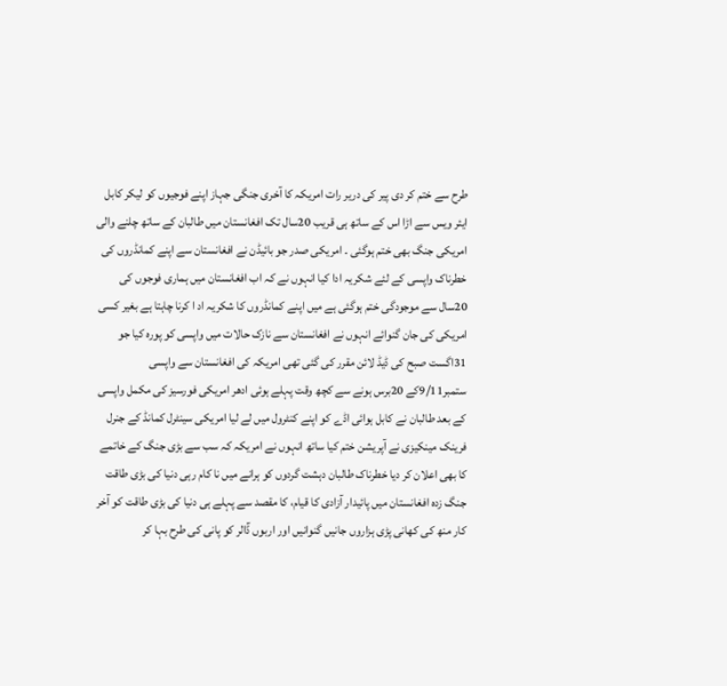طرح سے ختم کر دی پیر کی دریر رات امریکہ کا آخری جنگی جہاز اپنے فوجیوں کو لیکر کابل ایئر ویس سے اڑا اس کے ساتھ ہی قریب 20سال تک افغانستان میں طالبان کے ساتھ چلنے والی امریکی جنگ بھی ختم ہوگئی ۔ امریکی صدر جو بائیڈن نے افغانستان سے اپنے کمانڈروں کی خطرناک واپسی کے لئے شکریہ ادا کیا انہوں نے کہ اب افغانستان میں ہماری فوجوں کی 20سال سے موجودگی ختم ہوگئی ہے میں اپنے کمانڈروں کا شکریہ اد ا کرنا چاہتا ہے بغیر کسی امریکی کی جان گنوائے انہوں نے افغانستان سے نازک حالات میں واپسی کو پورہ کیا جو 31اگست صبح کی ڈیڈ لائن مقرر کی گئی تھی امریکہ کی افغانستان سے واپسی ستمبر9/11کے 20برس ہونے سے کچھ وقت پہلے ہوئی ادھر امریکی فورسیز کی مکمل واپسی کے بعد طالبان نے کابل ہوائی اڈے کو اپنے کنٹرول میں لے لیا امریکی سینٹرل کمانڈ کے جنرل فرینک مینکیزی نے آپریشن ختم کیا ساتھ انہوں نے امریکہ کہ سب سے بڑی جنگ کے خاتمے کا بھی اعلان کر دیا خطرناک طالبان دہشت گردوں کو ہرانے میں نا کام رہی دنیا کی بڑی طاقت جنگ زدہ افغانستان میں پائیدار آزادی کا قیام، کا مقصد سے پہلے ہی دنیا کی بڑی طاقت کو آخر کار منھ کی کھانی پڑی ہزاروں جانیں گنوانیں اور اربوں ڈٓالر کو پانی کی طرح بہا کر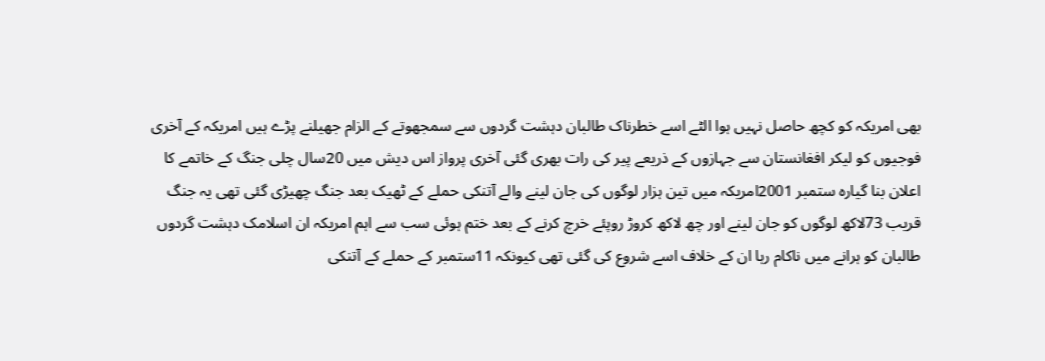بھی امریکہ کو کچھ حاصل نہیں ہوا الٹے اسے خطرناک طالبان دہشت گردوں سے سمجھوتے کے الزام جھیلنے پڑے ہیں امریکہ کے آخری فوجیوں کو لیکر افغانستان سے جہازوں کے ذریعے پیر کی رات بھری گئی آخری پرواز اس دیش میں 20سال چلی جنگ کے خاتمے کا اعلان بنا گیارہ ستمبر 2001امریکہ میں تین ہزار لوگوں کی جان لینے والے آتنکی حملے کے ٹھیک بعد جنگ چھیڑی گئی تھی یہ جنگ قریب 73لاکھ لوگوں کو جان لینے اور چھ لاکھ کروڑ روپئے خرچ کرنے کے بعد ختم ہوئی سب سے اہم امریکہ ان اسلامک دہشت گردوں طالبان کو ہرانے میں ناکام رہا ان کے خلاف اسے شروع کی گئی تھی کیونکہ 11ستمبر کے حملے کے آتنکی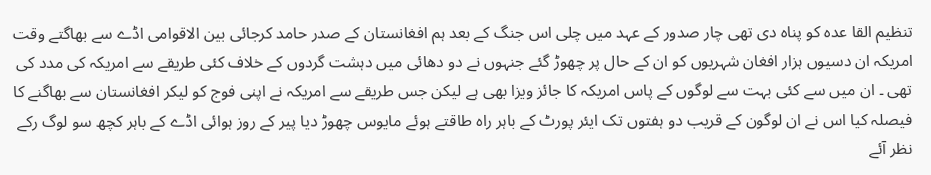تنظیم القا عدہ کو پناہ دی تھی چار صدور کے عہد میں چلی اس جنگ کے بعد ہم افغانستان کے صدر حامد کرجائی بین الاقوامی اڈے سے بھاگتے وقت امریکہ ان دسیوں ہزار افغان شہریوں کو ان کے حال پر چھوڑ گئے جنہوں نے دو دھائی میں دہشت گردوں کے خلاف کئی طریقے سے امریکہ کی مدد کی تھی ۔ ان میں سے کئی بہت سے لوگوں کے پاس امریکہ کا جائز ویزا بھی ہے لیکن جس طریقے سے امریکہ نے اپنی فوج کو لیکر افغانستان سے بھاگنے کا فیصلہ کیا اس نے ان لوگون کے قریب دو ہفتوں تک ایئر پورٹ کے باہر راہ طاقتے ہوئے مایوس چھوڑ دیا پیر کے روز ہوائی اڈے کے باہر کچھ سو لوگ رکے نظر آئے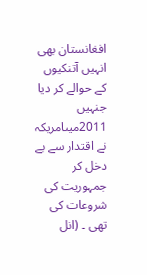افغانستان بھی انہیں آتنکیوں کے حوالے کر دیا جنہیں 2011میںامریکہ نے اقتدار سے بے دخل کر جمہوریت کی شروعات کی تھی ۔ (انل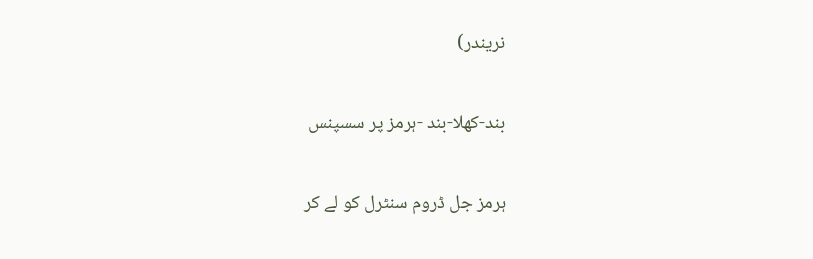نریندر)

بند-کھلا-بند -ہرمز پر سسپنس

ہرمز جل ڈروم سنٹرل کو لے کر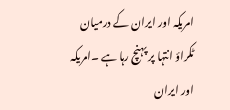امریکہ اور ایران کے درمیان ٹکراؤ انتہا پر پہنچ رہا ہے ۔امریکہ اور ایران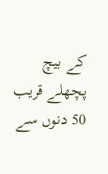کے بیچ پچھلے قریب 50 دنوں سے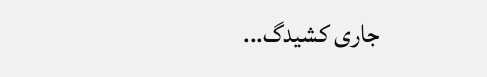جاری کشیدگ...